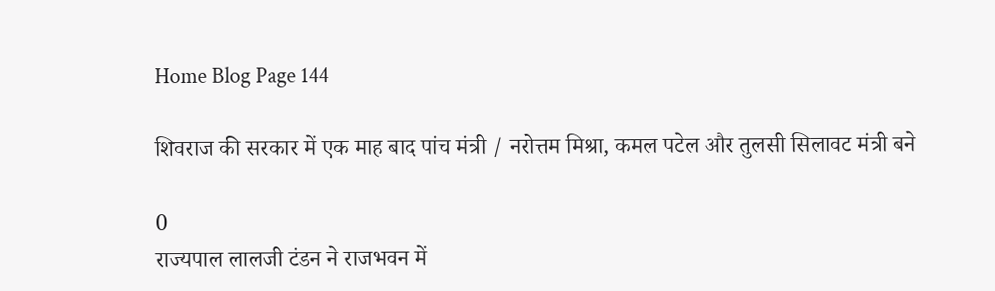Home Blog Page 144

शिवराज की सरकार में एक माह बाद पांच मंत्री / नरोत्तम मिश्रा, कमल पटेल और तुलसी सिलावट मंत्री बने

0
राज्यपाल लालजी टंडन ने राजभवन में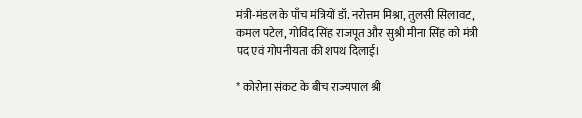मंत्री-मंडल के पाँच मंत्रियों डॉ. नरोत्तम मिश्रा, तुलसी सिलावट, कमल पटेल, गोविंद सिंह राजपूत और सुश्री मीना सिंह को मंत्री पद एवं गोपनीयता की शपथ दिलाई।

* कोरोना संकट के बीच राज्यपाल श्री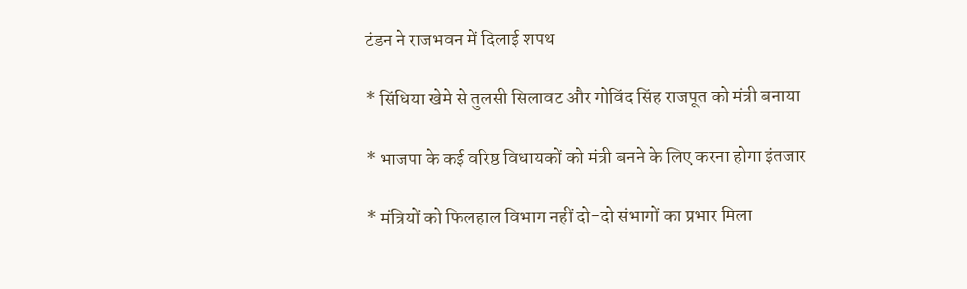टंडन ने राजभवन में दिलाई शपथ

* सिंधिया खेमे से तुलसी सिलावट और गोविंद सिंह राजपूत को मंत्री बनाया

* भाजपा के कई वरिष्ठ विधायकों को मंत्री बनने के लिए करना होगा इंतजार

* मंत्रियों को फिलहाल विभाग नहीं दो-दो संभागों का प्रभार मिला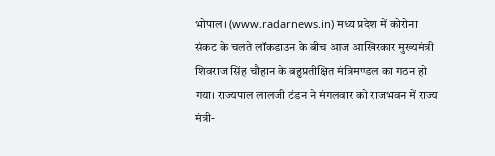भोपाल। (www.radarnews.in) मध्य प्रदेश में कोरोना संकट के चलते लॉकडाउन के बीच आज आखिरकार मुख्यमंत्री शिवराज सिंह चौहान के बहुप्रतीक्षित मंत्रिमण्डल का गठन हो गया। राज्यपाल लालजी टंडन ने मंगलवार को राजभवन में राज्य मंत्री-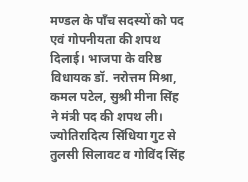मण्डल के पाँच सदस्यों को पद एवं गोपनीयता की शपथ दिलाई। भाजपा के वरिष्ठ विधायक डॉ. नरोत्तम मिश्रा, कमल पटेल, सुश्री मीना सिंह ने मंत्री पद की शपथ ली। ज्योतिरादित्य सिंधिया गुट से तुलसी सिलावट व गोविंद सिंह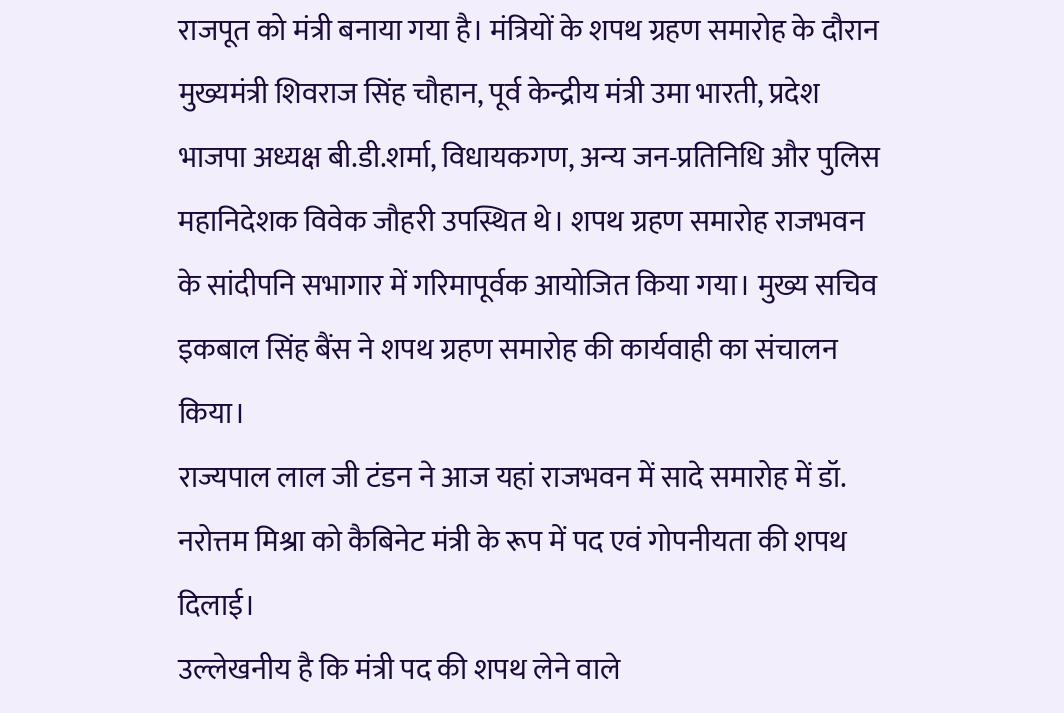राजपूत को मंत्री बनाया गया है। मंत्रियों के शपथ ग्रहण समारोह के दौरान मुख्यमंत्री शिवराज सिंह चौहान, पूर्व केन्द्रीय मंत्री उमा भारती, प्रदेश भाजपा अध्यक्ष बी.डी.शर्मा, विधायकगण, अन्य जन-प्रतिनिधि और पुलिस महानिदेशक विवेक जौहरी उपस्थित थे। शपथ ग्रहण समारोह राजभवन के सांदीपनि सभागार में गरिमापूर्वक आयोजित किया गया। मुख्य सचिव इकबाल सिंह बैंस ने शपथ ग्रहण समारोह की कार्यवाही का संचालन किया।
राज्यपाल लाल जी टंडन ने आज यहां राजभवन में सादे समारोह में डॉ. नरोत्तम मिश्रा को कैबिनेट मंत्री के रूप में पद एवं गोपनीयता की शपथ दिलाई।
उल्लेखनीय है कि मंत्री पद की शपथ लेने वाले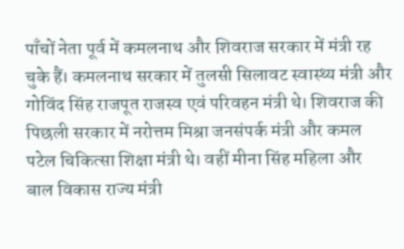पाँचों नेता पूर्व में कमलनाथ और शिवराज सरकार में मंत्री रह चुके हैं। कमलनाथ सरकार में तुलसी सिलावट स्वास्थ्य मंत्री और गोविंद सिंह राजपूत राजस्व एवं परिवहन मंत्री थे। शिवराज की पिछली सरकार में नरोत्तम मिश्रा जनसंपर्क मंत्री और कमल पटेल चिकित्सा शिक्षा मंत्री थे। वहीं मीना सिंह महिला और बाल विकास राज्य मंत्री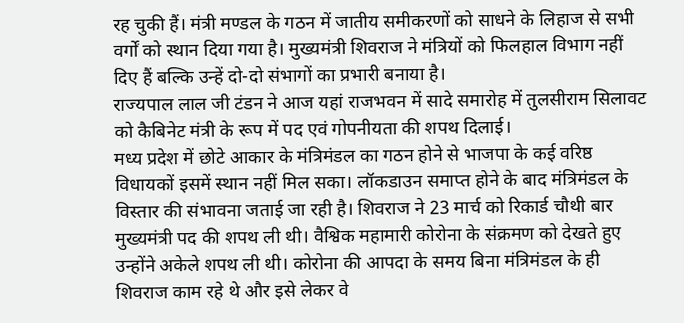रह चुकी हैं। मंत्री मण्डल के गठन में जातीय समीकरणों को साधने के लिहाज से सभी वर्गों को स्थान दिया गया है। मुख्यमंत्री शिवराज ने मंत्रियों को फिलहाल विभाग नहीं दिए हैं बल्कि उन्हें दो-दो संभागों का प्रभारी बनाया है।
राज्यपाल लाल जी टंडन ने आज यहां राजभवन में सादे समारोह में तुलसीराम सिलावट को कैबिनेट मंत्री के रूप में पद एवं गोपनीयता की शपथ दिलाई।
मध्य प्रदेश में छोटे आकार के मंत्रिमंडल का गठन होने से भाजपा के कई वरिष्ठ विधायकों इसमें स्थान नहीं मिल सका। लॉकडाउन समाप्त होने के बाद मंत्रिमंडल के विस्तार की संभावना जताई जा रही है। शिवराज ने 23 मार्च को रिकार्ड चौथी बार मुख्यमंत्री पद की शपथ ली थी। वैश्विक महामारी कोरोना के संक्रमण को देखते हुए उन्होंने अकेले शपथ ली थी। कोरोना की आपदा के समय बिना मंत्रिमंडल के ही शिवराज काम रहे थे और इसे लेकर वे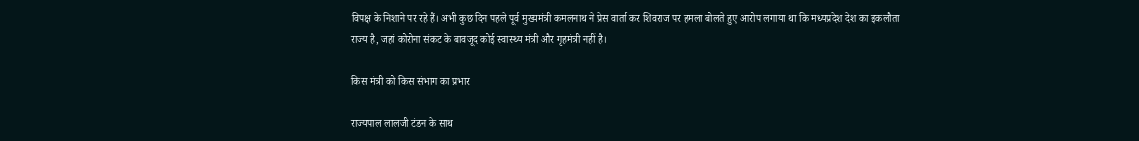विपक्ष के निशाने पर रहे हैं। अभी कुछ दिन पहले पूर्व मुख्यमंत्री कमलनाथ ने प्रेस वार्ता कर शिवराज पर हमला बोलते हुए आरोप लगाया था कि मध्यप्रदेश देश का इकलौता राज्य है, जहां कोरोना संकट के बावजूद कोई स्वास्थ्य मंत्री और गृहमंत्री नहीं है।

किस मंत्री को किस संभाग का प्रभार

राज्यपाल लालजी टंडन के साथ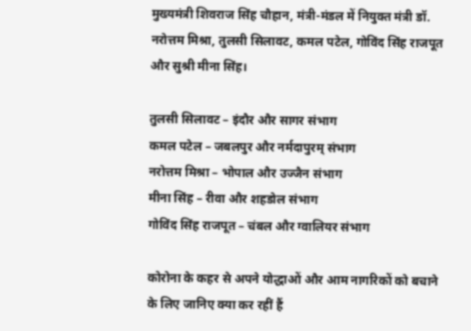मुख्यमंत्री शिवराज सिंह चौहान, मंत्री-मंडल में नियुक्त मंत्री डॉ. नरोत्तम मिश्रा, तुलसी सिलावट, कमल पटेल, गोविंद सिंह राजपूत और सुश्री मीना सिंह।

तुलसी सिलावट – इंदौर और सागर संभाग
कमल पटेल – जबलपुर और नर्मदापुरम् संभाग
नरोत्तम मिश्रा – भोपाल और उज्जैन संभाग
मीना सिंह – रीवा और शहडोल संभाग
गोविंद सिंह राजपूत – चंबल और ग्वालियर संभाग

कोरोना के कहर से अपने योद्धाओं और आम नागरिकों को बचाने के लिए जानिए क्या कर रहीं हैं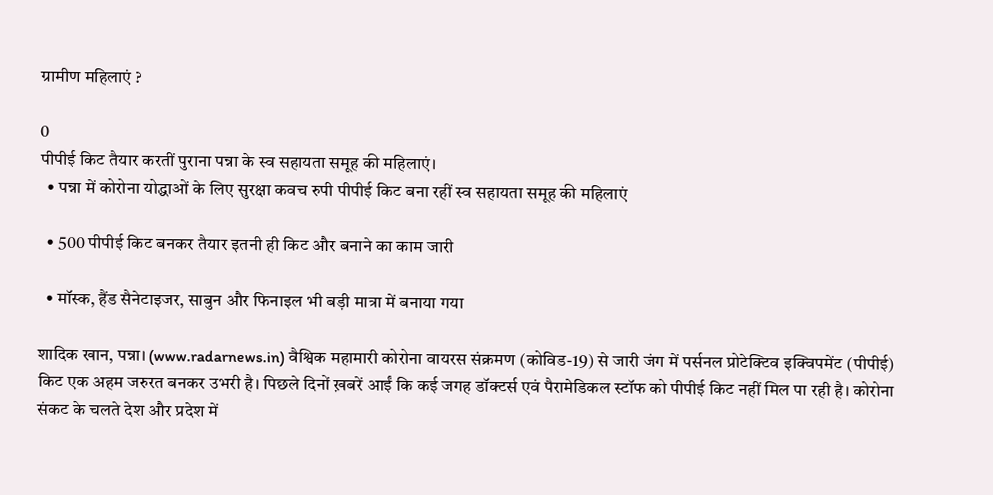ग्रामीण महिलाएं ?

0
पीपीई किट तैयार करतीं पुराना पन्ना के स्व सहायता समूह की महिलाएं।
  • पन्ना में कोरोना योद्धाओं के लिए सुरक्षा कवच रुपी पीपीई किट बना रहीं स्व सहायता समूह की महिलाएं

  • 500 पीपीई किट बनकर तैयार इतनी ही किट और बनाने का काम जारी

  • मॉस्क, हैंड सैनेटाइजर, साबुन और फिनाइल भी बड़ी मात्रा में बनाया गया

शादिक खान, पन्ना। (www.radarnews.in) वैश्विक महामारी कोरोना वायरस संक्रमण (कोविड-19) से जारी जंग में पर्सनल प्रोटेक्टिव इक्विपमेंट (पीपीई) किट एक अहम जरुरत बनकर उभरी है। पिछले दिनों ख़बरें आईं कि कई जगह डॉक्टर्स एवं पैरामेडिकल स्टॉफ को पीपीई किट नहीं मिल पा रही है। कोरोना संकट के चलते देश और प्रदेश में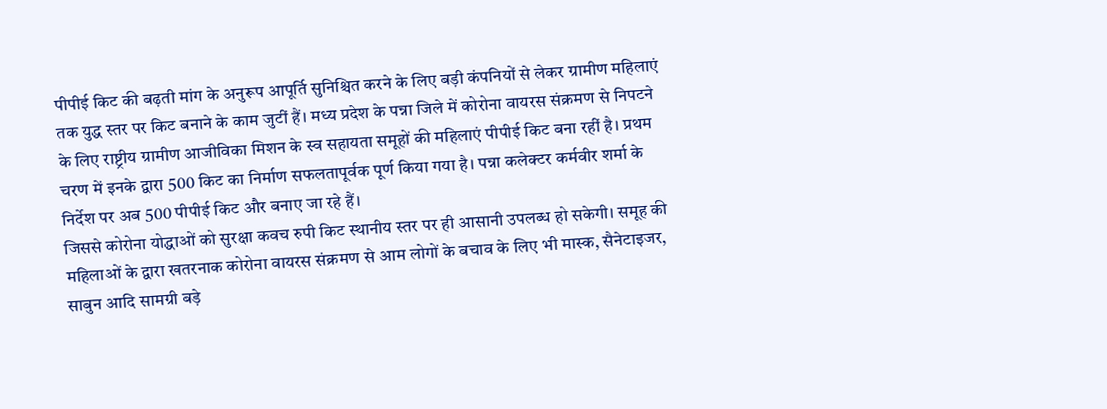पीपीई किट की बढ़ती मांग के अनुरूप आपूर्ति सुनिश्चित करने के लिए बड़ी कंपनियों से लेकर ग्रामीण महिलाएं तक युद्ध स्तर पर किट बनाने के काम जुटीं हैं। मध्य प्रदेश के पन्ना जिले में कोरोना वायरस संक्रमण से निपटने के लिए राष्ट्रीय ग्रामीण आजीविका मिशन के स्व सहायता समूहों की महिलाएं पीपीई किट बना रहीं है। प्रथम चरण में इनके द्वारा 500 किट का निर्माण सफलतापूर्वक पूर्ण किया गया है। पन्ना कलेक्टर कर्मवीर शर्मा के निर्देश पर अब 500 पीपीई किट और बनाए जा रहे हैं।
जिससे कोरोना योद्धाओं को सुरक्षा कवच रुपी किट स्थानीय स्तर पर ही आसानी उपलब्ध हो सकेगी। समूह की महिलाओं के द्वारा खतरनाक कोरोना वायरस संक्रमण से आम लोगों के बचाव के लिए भी मास्क, सैनेटाइजर, साबुन आदि सामग्री बड़े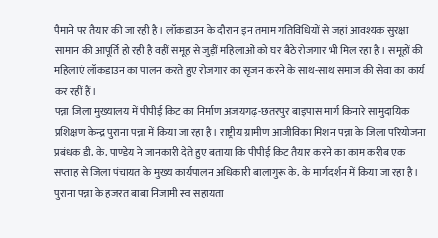पैमाने पर तैयार की जा रही है। लॉकडाउन के दौरान इन तमाम गतिविधियों से जहां आवश्यक सुरक्षा सामान की आपूर्ति हो रही है वहीं समूह से जुड़ीं महिलाओं को घर बैठे रोजगार भी मिल रहा है। समूहों की महिलाएं लॉकडाउन का पालन करते हुए रोजगार का सृजन करने के साथ-साथ समाज की सेवा का कार्य कर रहीं हैं।
पन्ना जिला मुख्यालय में पीपीई किट का निर्माण अजयगढ़-छतरपुर बाइपास मार्ग किनारे सामुदायिक प्रशिक्षण केन्द्र पुराना पन्ना में किया जा रहा है। राष्ट्रीय ग्रामीण आजीविका मिशन पन्ना के जिला परियोजना प्रबंधक डी. के. पाण्डेय ने जानकारी देते हुए बताया कि पीपीई किट तैयार करने का काम करीब एक सप्ताह से जिला पंचायत के मुख्य कार्यपालन अधिकारी बालागुरू के. के मार्गदर्शन में किया जा रहा है। पुराना पन्ना के हजरत बाबा निजामी स्व सहायता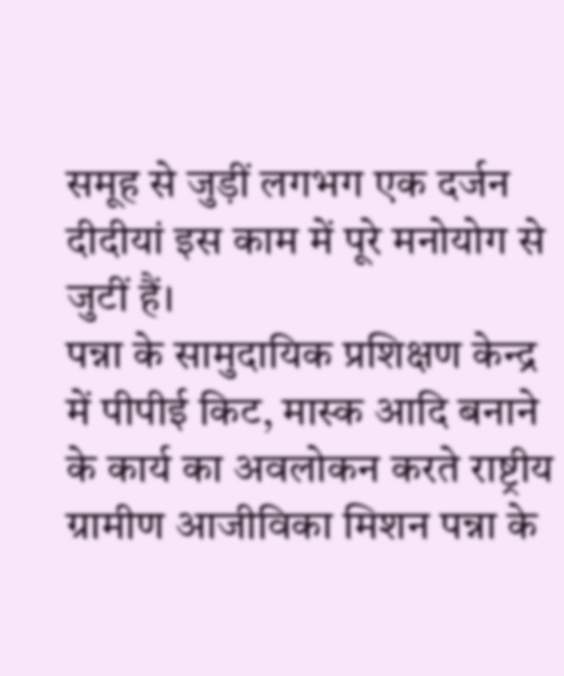समूह से जुड़ीं लगभग एक दर्जन दीदीयां इस काम में पूरे मनोयोग से जुटीं हैं।
पन्ना के सामुदायिक प्रशिक्षण केन्द्र में पीपीई किट, मास्क आदि बनाने के कार्य का अवलोकन करते राष्ट्रीय ग्रामीण आजीविका मिशन पन्ना के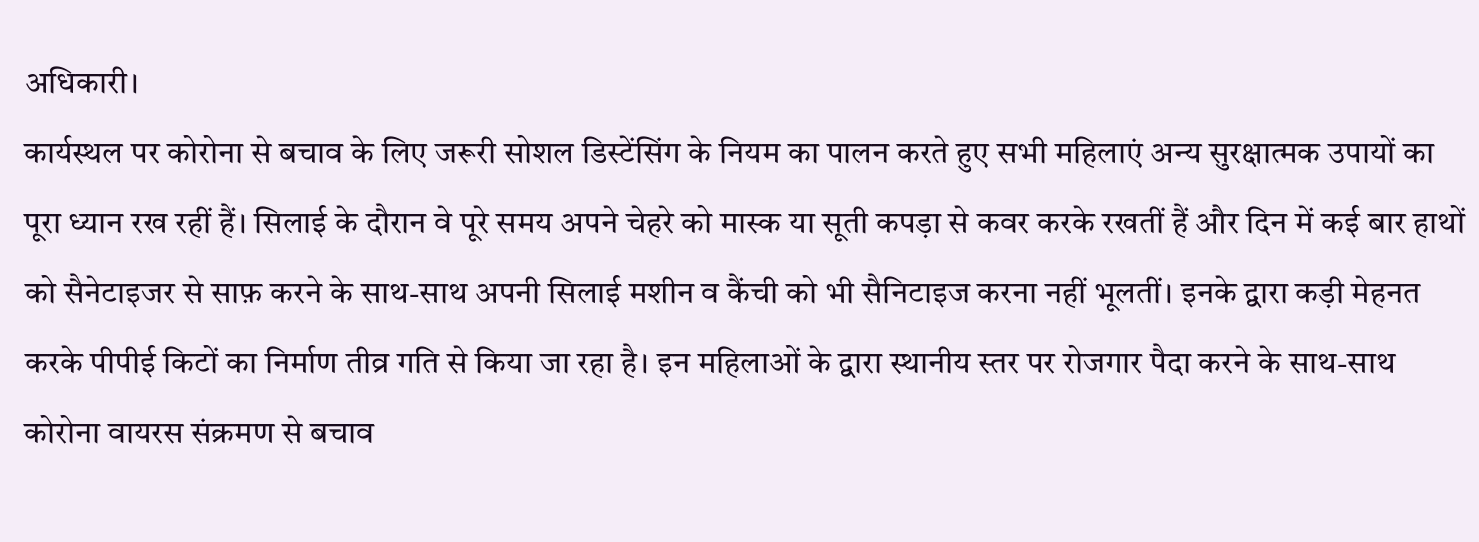अधिकारी।
कार्यस्थल पर कोरोना से बचाव के लिए जरूरी सोशल डिस्टेंसिंग के नियम का पालन करते हुए सभी महिलाएं अन्य सुरक्षात्मक उपायों का पूरा ध्यान रख रहीं हैं। सिलाई के दौरान वे पूरे समय अपने चेहरे को मास्क या सूती कपड़ा से कवर करके रखतीं हैं और दिन में कई बार हाथों को सैनेटाइजर से साफ़ करने के साथ-साथ अपनी सिलाई मशीन व कैंची को भी सैनिटाइज करना नहीं भूलतीं। इनके द्वारा कड़ी मेहनत करके पीपीई किटों का निर्माण तीव्र गति से किया जा रहा है। इन महिलाओं के द्वारा स्थानीय स्तर पर रोजगार पैदा करने के साथ-साथ कोरोना वायरस संक्रमण से बचाव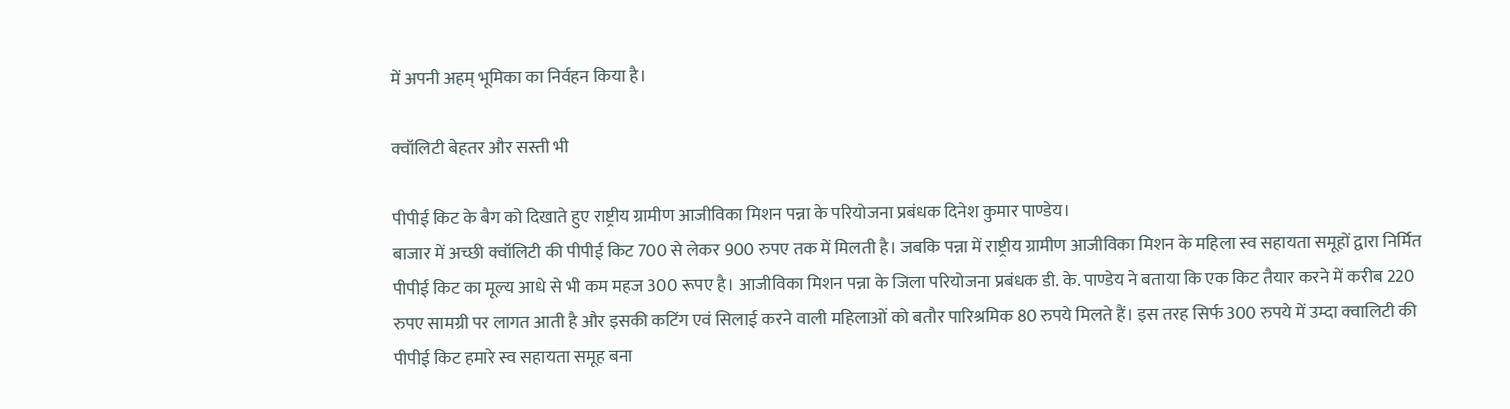में अपनी अहम् भूमिका का निर्वहन किया है।

क्वॉलिटी बेहतर और सस्ती भी

पीपीई किट के बैग को दिखाते हुए राष्ट्रीय ग्रामीण आजीविका मिशन पन्ना के परियोजना प्रबंधक दिनेश कुमार पाण्डेय।
बाजार में अच्छी क्वॉलिटी की पीपीई किट 700 से लेकर 900 रुपए तक में मिलती है। जबकि पन्ना में राष्ट्रीय ग्रामीण आजीविका मिशन के महिला स्व सहायता समूहों द्वारा निर्मित पीपीई किट का मूल्य आधे से भी कम महज 300 रूपए है। आजीविका मिशन पन्ना के जिला परियोजना प्रबंधक डी. के. पाण्डेय ने बताया कि एक किट तैयार करने में करीब 220 रुपए सामग्री पर लागत आती है और इसकी कटिंग एवं सिलाई करने वाली महिलाओं को बतौर पारिश्रमिक 80 रुपये मिलते हैं। इस तरह सिर्फ 300 रुपये में उम्दा क्वालिटी की पीपीई किट हमारे स्व सहायता समूह बना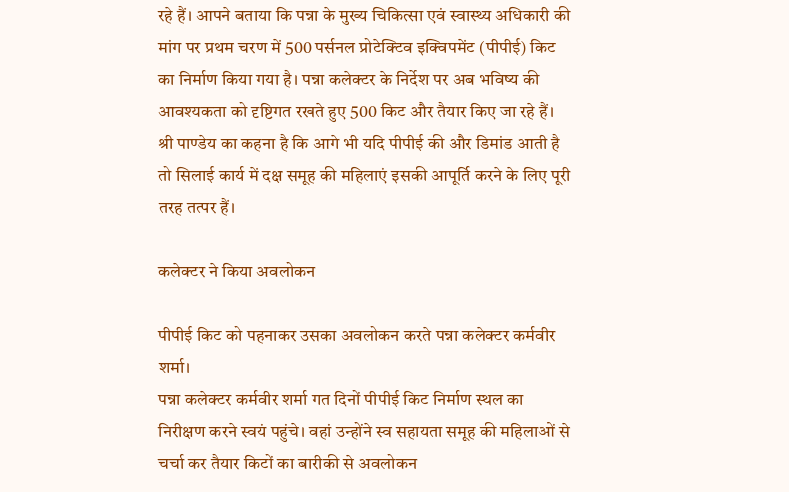रहे हैं। आपने बताया कि पन्ना के मुख्य चिकित्सा एवं स्वास्थ्य अधिकारी की मांग पर प्रथम चरण में 500 पर्सनल प्रोटेक्टिव इक्विपमेंट (पीपीई) किट का निर्माण किया गया है। पन्ना कलेक्टर के निर्देश पर अब भविष्य की आवश्यकता को दृष्टिगत रखते हुए 500 किट और तैयार किए जा रहे हैं। श्री पाण्डेय का कहना है कि आगे भी यदि पीपीई की और डिमांड आती है तो सिलाई कार्य में दक्ष समूह की महिलाएं इसकी आपूर्ति करने के लिए पूरी तरह तत्पर हैं।

कलेक्टर ने किया अवलोकन

पीपीई किट को पहनाकर उसका अवलोकन करते पन्ना कलेक्टर कर्मवीर शर्मा।
पन्ना कलेक्टर कर्मवीर शर्मा गत दिनों पीपीई किट निर्माण स्थल का निरीक्षण करने स्वयं पहुंचे। वहां उन्होंने स्व सहायता समूह की महिलाओं से चर्चा कर तैयार किटों का बारीकी से अवलोकन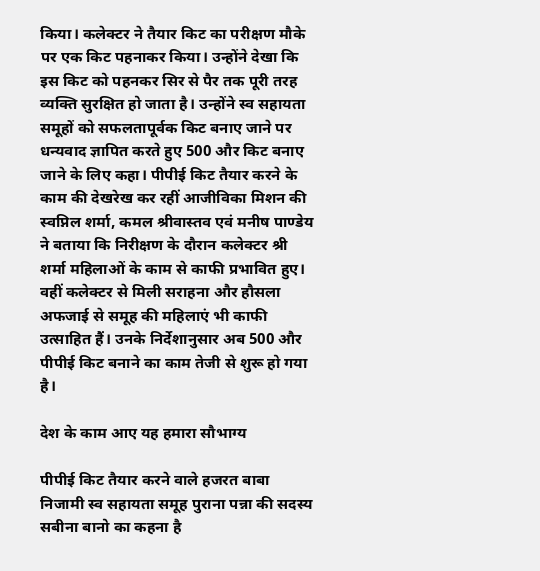किया। कलेक्टर ने तैयार किट का परीक्षण मौके पर एक किट पहनाकर किया। उन्होंने देखा कि इस किट को पहनकर सिर से पैर तक पूरी तरह व्यक्ति सुरक्षित हो जाता है। उन्होंने स्व सहायता समूहों को सफलतापूर्वक किट बनाए जाने पर धन्यवाद ज्ञापित करते हुए 500 और किट बनाए जाने के लिए कहा। पीपीई किट तैयार करने के काम की देखरेख कर रहीं आजीविका मिशन की स्वप्निल शर्मा, कमल श्रीवास्तव एवं मनीष पाण्डेय ने बताया कि निरीक्षण के दौरान कलेक्टर श्री शर्मा महिलाओं के काम से काफी प्रभावित हुए। वहीं कलेक्टर से मिली सराहना और हौसला अफजाई से समूह की महिलाएं भी काफी उत्साहित हैं। उनके निर्देशानुसार अब 500 और पीपीई किट बनाने का काम तेजी से शुरू हो गया है।

देश के काम आए यह हमारा सौभाग्य

पीपीई किट तैयार करने वाले हजरत बाबा निजामी स्व सहायता समूह पुराना पन्ना की सदस्य सबीना बानो का कहना है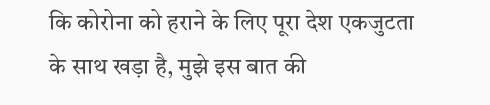कि कोरोना को हराने के लिए पूरा देश एकजुटता के साथ खड़ा है, मुझे इस बात की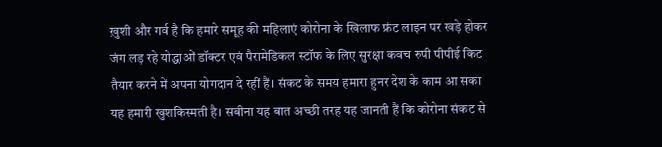ख़ुशी और गर्व है कि हमारे समूह की महिलाएं कोरोना के खिलाफ फ्रंट लाइन पर खड़े होकर जंग लड़ रहे योद्धाओं डॉक्टर एवं पैरामेडिकल स्टॉफ के लिए सुरक्षा कवच रुपी पीपीई किट तैयार करने में अपना योगदान दे रहीं हैं। संकट के समय हमारा हुनर देश के काम आ सका यह हमारी खुशकिस्मती है। सबीना यह बात अच्छी तरह यह जानती हैं कि कोरोना संकट से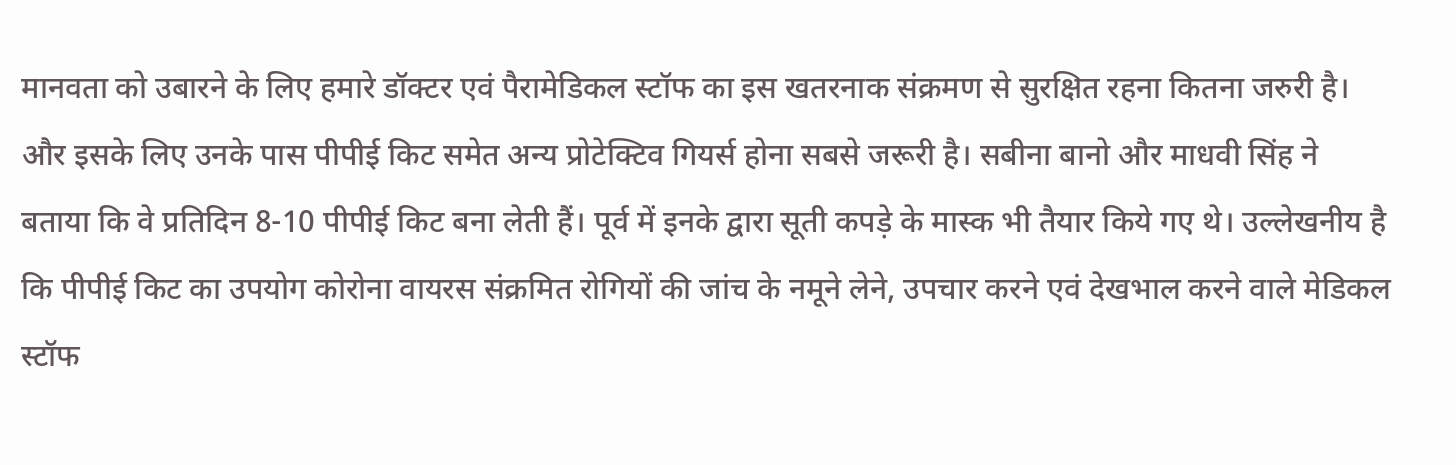मानवता को उबारने के लिए हमारे डॉक्टर एवं पैरामेडिकल स्टॉफ का इस खतरनाक संक्रमण से सुरक्षित रहना कितना जरुरी है। और इसके लिए उनके पास पीपीई किट समेत अन्य प्रोटेक्टिव गियर्स होना सबसे जरूरी है। सबीना बानो और माधवी सिंह ने बताया कि वे प्रतिदिन 8-10 पीपीई किट बना लेती हैं। पूर्व में इनके द्वारा सूती कपड़े के मास्क भी तैयार किये गए थे। उल्लेखनीय है कि पीपीई किट का उपयोग कोरोना वायरस संक्रमित रोगियों की जांच के नमूने लेने, उपचार करने एवं देखभाल करने वाले मेडिकल स्टॉफ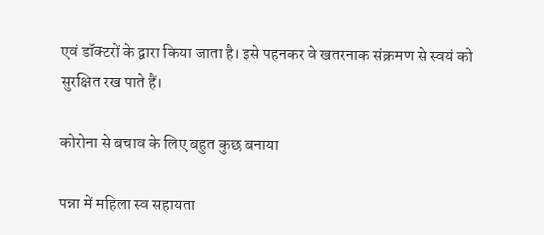एवं डॉक्टरों के द्वारा किया जाता है। इसे पहनकर वे खतरनाक संक्रमण से स्वयं को सुरक्षित रख पाते हैं।

कोरोना से बचाव के लिए बहुत कुछ बनाया

पन्ना में महिला स्व सहायता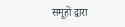समूहों द्वारा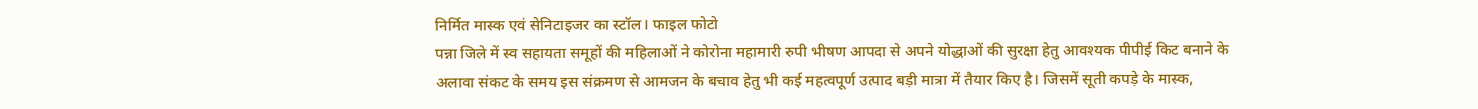निर्मित मास्क एवं सेनिटाइजर का स्टॉल। फाइल फोटो
पन्ना जिले में स्व सहायता समूहों की महिलाओं ने कोरोना महामारी रुपी भीषण आपदा से अपने योद्धाओं की सुरक्षा हेतु आवश्यक पीपीई किट बनाने के अलावा संकट के समय इस संक्रमण से आमजन के बचाव हेतु भी कई महत्वपूर्ण उत्पाद बड़ी मात्रा में तैयार किए है। जिसमें सूती कपड़े के मास्क,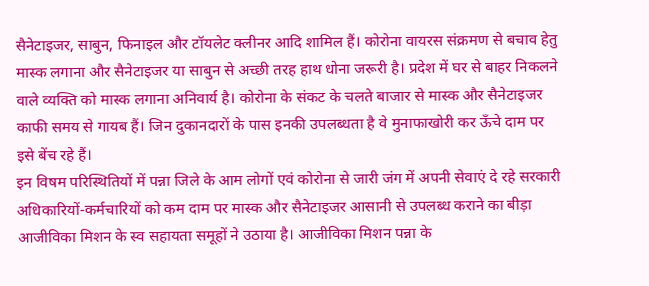सैनेटाइजर, साबुन, फिनाइल और टॉयलेट क्लीनर आदि शामिल हैं। कोरोना वायरस संक्रमण से बचाव हेतु मास्क लगाना और सैनेटाइजर या साबुन से अच्छी तरह हाथ धोना जरूरी है। प्रदेश में घर से बाहर निकलने वाले व्यक्ति को मास्क लगाना अनिवार्य है। कोरोना के संकट के चलते बाजार से मास्क और सैनेटाइजर काफी समय से गायब हैं। जिन दुकानदारों के पास इनकी उपलब्धता है वे मुनाफाखोरी कर ऊँचे दाम पर इसे बेंच रहे हैं।
इन विषम परिस्थितियों में पन्ना जिले के आम लोगों एवं कोरोना से जारी जंग में अपनी सेवाएं दे रहे सरकारी अधिकारियों-कर्मचारियों को कम दाम पर मास्क और सैनेटाइजर आसानी से उपलब्ध कराने का बीड़ा आजीविका मिशन के स्व सहायता समूहों ने उठाया है। आजीविका मिशन पन्ना के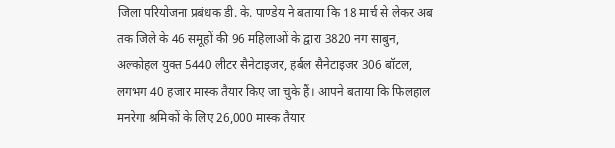जिला परियोजना प्रबंधक डी. के. पाण्डेय ने बताया कि 18 मार्च से लेकर अब तक जिले के 46 समूहों की 96 महिलाओं के द्वारा 3820 नग साबुन, अल्कोहल युक्त 5440 लीटर सैनेटाइजर, हर्बल सैनेटाइजर 306 बॉटल, लगभग 40 हजार मास्क तैयार किए जा चुके हैं। आपने बताया कि फिलहाल मनरेगा श्रमिकों के लिए 26,000 मास्क तैयार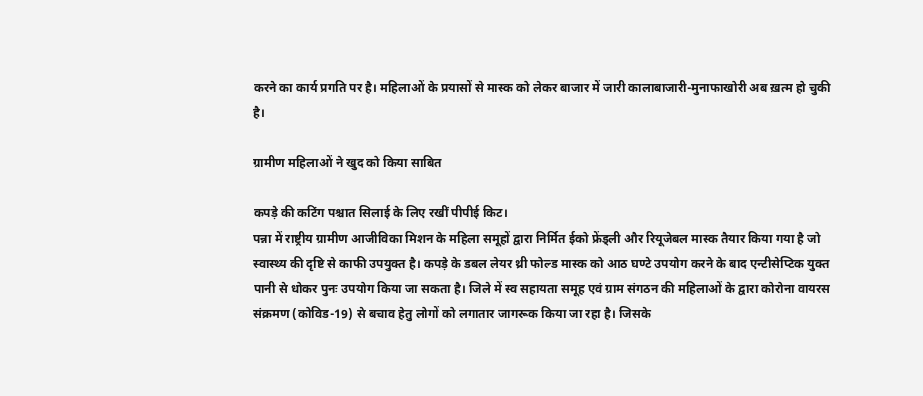करने का कार्य प्रगति पर है। महिलाओं के प्रयासों से मास्क को लेकर बाजार में जारी कालाबाजारी-मुनाफाखोरी अब ख़त्म हो चुकी है।

ग्रामीण महिलाओं ने खुद को किया साबित

कपड़े की कटिंग पश्चात सिलाई के लिए रखीं पीपीई किट।
पन्ना में राष्ट्रीय ग्रामीण आजीविका मिशन के महिला समूहों द्वारा निर्मित ईको फ्रेंड्ली और रियूजेबल मास्क तैयार किया गया है जो स्वास्थ्य की दृष्टि से काफी उपयुक्त है। कपड़े के डबल लेयर थ्री फोल्ड मास्क को आठ घण्टे उपयोग करने के बाद एन्टीसेप्टिक युक्त पानी से धोकर पुनः उपयोग किया जा सकता है। जिले में स्व सहायता समूह एवं ग्राम संगठन की महिलाओं के द्वारा कोरोना वायरस संक्रमण (कोविड-19) से बचाव हेतु लोगों को लगातार जागरूक किया जा रहा है। जिसके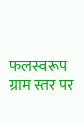फलस्वरूप ग्राम स्तर पर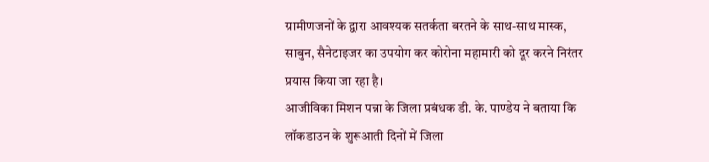ग्रामीणजनों के द्वारा आवश्यक सतर्कता बरतने के साथ-साथ मास्क, साबुन, सैनेटाइजर का उपयोग कर कोरोना महामारी को दूर करने निरंतर प्रयास किया जा रहा है।
आजीविका मिशन पन्ना के जिला प्रबंधक डी. के. पाण्डेय ने बताया कि लॉकडाउन के शुरूआती दिनों में जिला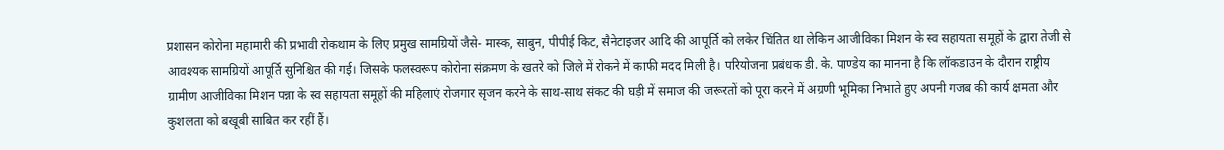प्रशासन कोरोना महामारी की प्रभावी रोकथाम के लिए प्रमुख सामग्रियों जैसे- मास्क, साबुन, पीपीई किट, सैनेटाइजर आदि की आपूर्ति को लकेर चिंतित था लेकिन आजीविका मिशन के स्व सहायता समूहों के द्वारा तेजी से आवश्यक सामग्रियों आपूर्ति सुनिश्चित की गई। जिसके फलस्वरूप कोरोना संक्रमण के खतरे को जिले में रोकने में काफी मदद मिली है। परियोजना प्रबंधक डी. के. पाण्डेय का मानना है कि लॉकडाउन के दौरान राष्ट्रीय ग्रामीण आजीविका मिशन पन्ना के स्व सहायता समूहों की महिलाएं रोजगार सृजन करने के साथ-साथ संकट की घड़ी में समाज की जरूरतों को पूरा करने में अग्रणी भूमिका निभाते हुए अपनी गजब की कार्य क्षमता और कुशलता को बखूबी साबित कर रहीं हैं।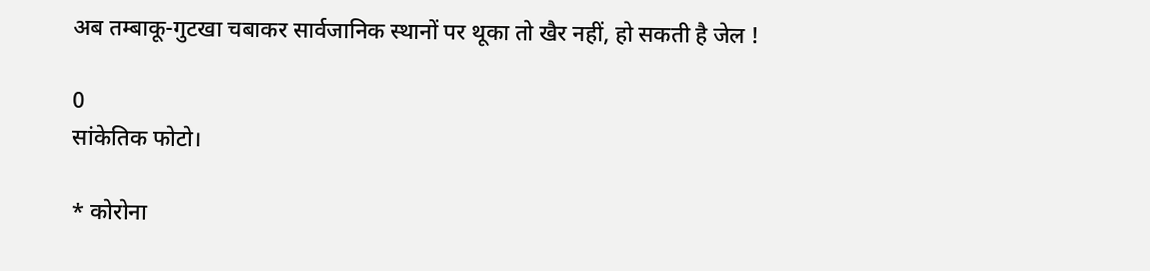अब तम्बाकू-गुटखा चबाकर सार्वजानिक स्थानों पर थूका तो खैर नहीं, हो सकती है जेल !

0
सांकेतिक फोटो।

* कोरोना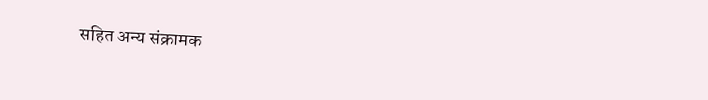सहित अन्य संक्रामक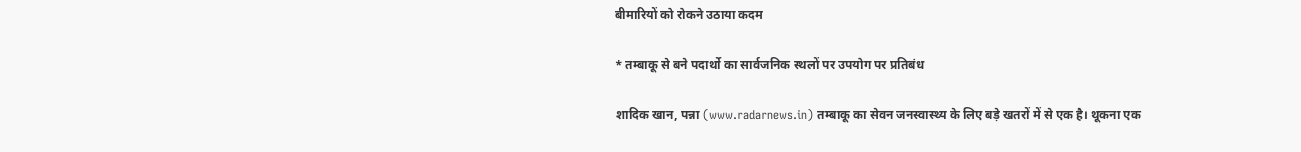बीमारियों को रोकने उठाया कदम

* तम्बाकू से बने पदार्थो का सार्वजनिक स्थलों पर उपयोग पर प्रतिबंध

शादिक खान, पन्ना (www.radarnews.in) तम्बाकू का सेवन जनस्वास्थ्य के लिए बड़े खतरों में से एक है। थूकना एक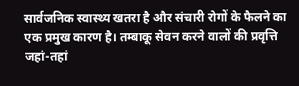सार्वजनिक स्वास्थ्य खतरा है और संचारी रोगों के फैलने का एक प्रमुख कारण है। तम्बाकू सेवन करने वालों की प्रवृत्ति जहां-तहां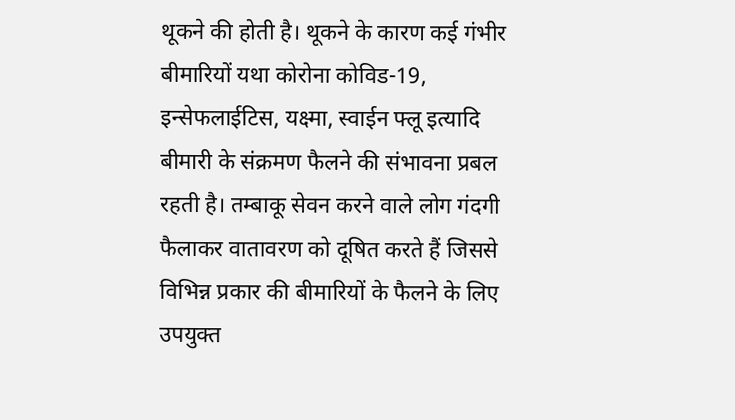थूकने की होती है। थूकने के कारण कई गंभीर बीमारियों यथा कोरोना कोविड-19, इन्सेफलाईटिस, यक्ष्मा, स्वाईन फ्लू इत्यादि बीमारी के संक्रमण फैलने की संभावना प्रबल रहती है। तम्बाकू सेवन करने वाले लोग गंदगी फैलाकर वातावरण को दूषित करते हैं जिससे विभिन्न प्रकार की बीमारियों के फैलने के लिए उपयुक्त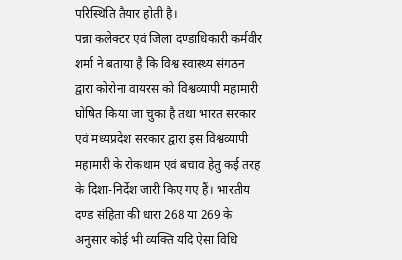परिस्थिति तैयार होती है।
पन्ना कलेक्टर एवं जिला दण्डाधिकारी कर्मवीर शर्मा ने बताया है कि विश्व स्वास्थ्य संगठन द्वारा कोरोना वायरस को विश्वव्यापी महामारी घोषित किया जा चुका है तथा भारत सरकार एवं मध्यप्रदेश सरकार द्वारा इस विश्वव्यापी महामारी के रोकथाम एवं बचाव हेतु कई तरह के दिशा-निर्देश जारी किए गए हैं। भारतीय दण्ड संहिता की धारा 268 या 269 के अनुसार कोई भी व्यक्ति यदि ऐसा विधि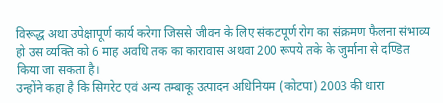विरूद्ध अथा उपेक्षापूर्ण कार्य करेगा जिससे जीवन के लिए संकटपूर्ण रोग का संक्रमण फैलना संभाव्य हो उस व्यक्ति को 6 माह अवधि तक का कारावास अथवा 200 रूपये तके के जुर्माना से दण्डित किया जा सकता है।
उन्होंने कहा है कि सिगरेट एवं अन्य तम्बाकू उत्पादन अधिनियम (कोटपा) 2003 की धारा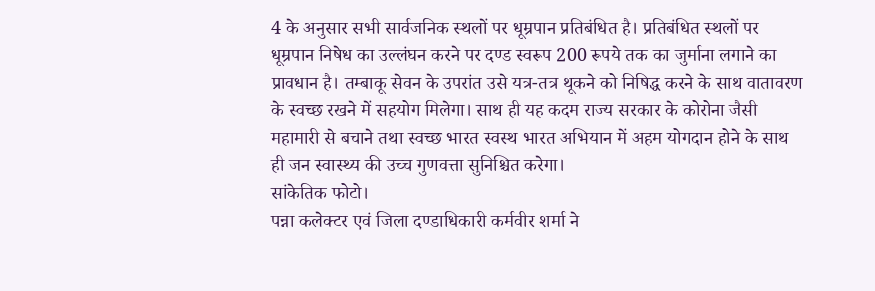4 के अनुसार सभी सार्वजनिक स्थलों पर धूम्रपान प्रतिबंधित है। प्रतिबंधित स्थलों पर धूम्रपान निषेध का उल्लंघन करने पर दण्ड स्वरूप 200 रूपये तक का जुर्माना लगाने का प्रावधान है। तम्बाकू सेवन के उपरांत उसे यत्र-तत्र थूकने को निषिद्ध करने के साथ वातावरण के स्वच्छ रखने में सहयोग मिलेगा। साथ ही यह कदम राज्य सरकार के कोरोना जैसी महामारी से बचाने तथा स्वच्छ भारत स्वस्थ भारत अभियान में अहम योगदान होने के साथ ही जन स्वास्थ्य की उच्च गुणवत्ता सुनिश्चित करेगा।
सांकेतिक फोटो।
पन्ना कलेक्टर एवं जिला दण्डाधिकारी कर्मवीर शर्मा ने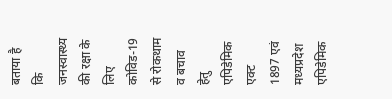बताया है कि जनस्वास्थ्य की रक्षा के लिए कोविड-19 से रोकथाम व बचाव हेतु एपिडेमिक एक्ट 1897 एवं मध्यप्रदेश एपिडेमिक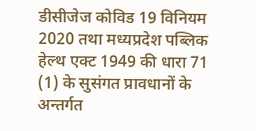डीसीजेज कोविड 19 विनियम 2020 तथा मध्यप्रदेश पब्लिक हेल्थ एक्ट 1949 की धारा 71 (1) के सुसंगत प्रावधानों के अन्तर्गत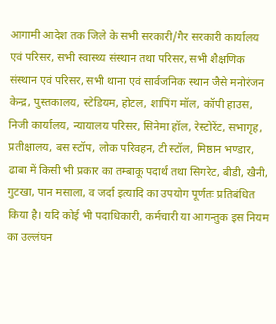आगामी आदेश तक जिले के सभी सरकारी/गैर सरकारी कार्यालय एवं परिसर, सभी स्वास्थ्य संस्थान तथा परिसर, सभी शैक्षणिक संस्थान एवं परिसर, सभी थाना एवं सार्वजनिक स्थान जैसे मनोरंजन केन्द्र, पुस्तकालय, स्टेडियम, होटल, शापिंग मॉल, कॉपी हाउस, निजी कार्यालय, न्यायालय परिसर, सिनेमा हॉल, रेस्टोरेंट, सभागृह, प्रतीक्षालय, बस स्टॉप, लोक परिवहन, टी स्टॉल, मिष्ठान भण्डार, ढाबा में किसी भी प्रकार का तम्बाकू पदार्थ तथा सिगरेट, बीडी, खैनी, गुटखा, पान मसाला, व जर्दा इत्यादि का उपयोग पूर्णतः प्रतिबंधित किया है। यदि कोई भी पदाधिकारी, कर्मचारी या आगन्तुक इस नियम का उल्लंघन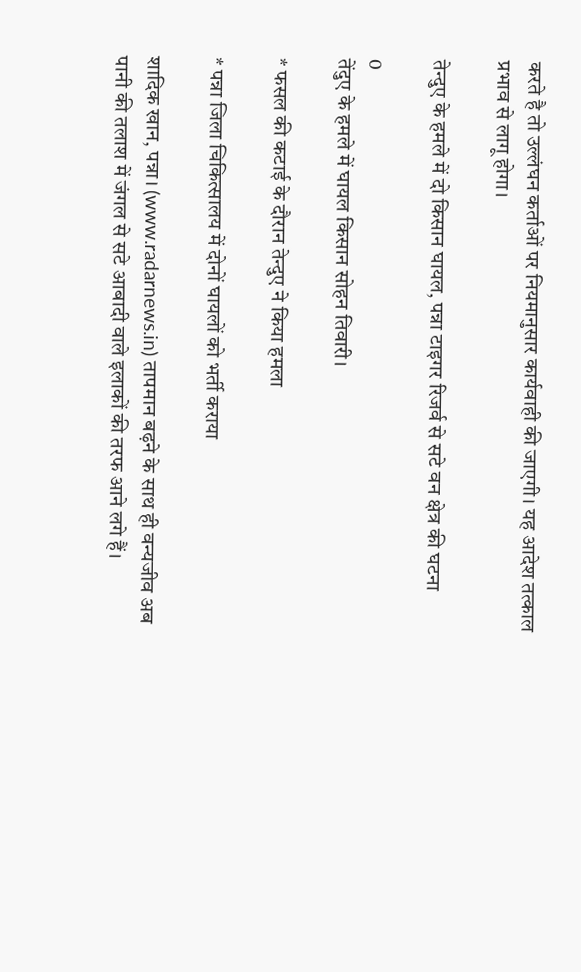करते है तो उल्लंघन कर्ताओं पर नियमानुसार कार्यवाही की जाएगी। यह आदेश तत्काल प्रभाव से लागू होगा।

तेन्दुए के हमले में दो किसान घायल, पन्ना टाइगर रिजर्व से सटे वन क्षेत्र की घटना

0
तेंदुए के हमले में घायल किसान सोहन तिवारी।

* फसल की कटाई के दौरान तेन्दुए ने किया हमला

* पन्ना जिला चिकित्सालय में दोनों घायलों को भर्ती कराया

शादिक खान, पन्ना। (www.radarnews.in) तापमान बढ़ने के साथ ही वन्यजीव अब पानी की तलाश में जंगल से सटे आबादी वाले इलाकों की तरफ आने लगे हैं।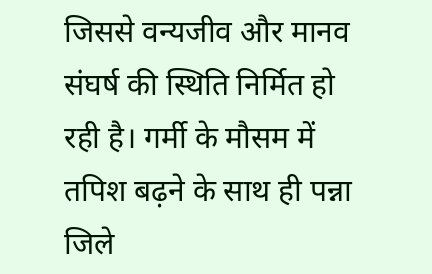जिससे वन्यजीव और मानव संघर्ष की स्थिति निर्मित हो रही है। गर्मी के मौसम में तपिश बढ़ने के साथ ही पन्ना जिले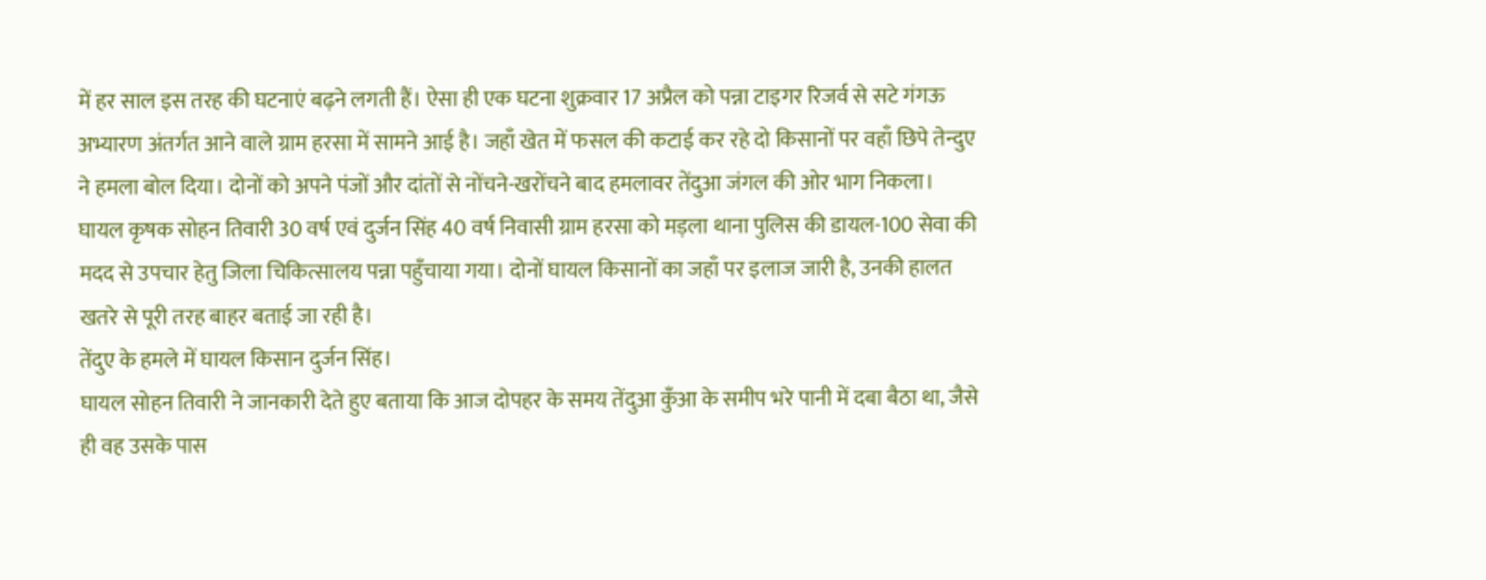में हर साल इस तरह की घटनाएं बढ़ने लगती हैं। ऐसा ही एक घटना शुक्रवार 17 अप्रैल को पन्ना टाइगर रिजर्व से सटे गंगऊ अभ्यारण अंतर्गत आने वाले ग्राम हरसा में सामने आई है। जहाँ खेत में फसल की कटाई कर रहे दो किसानों पर वहाँ छिपे तेन्दुए ने हमला बोल दिया। दोनों को अपने पंजों और दांतों से नोंचने-खरोंचने बाद हमलावर तेंदुआ जंगल की ओर भाग निकला। घायल कृषक सोहन तिवारी 30 वर्ष एवं दुर्जन सिंह 40 वर्ष निवासी ग्राम हरसा को मड़ला थाना पुलिस की डायल-100 सेवा की मदद से उपचार हेतु जिला चिकित्सालय पन्ना पहुँचाया गया। दोनों घायल किसानों का जहाँ पर इलाज जारी है, उनकी हालत खतरे से पूरी तरह बाहर बताई जा रही है।
तेंदुए के हमले में घायल किसान दुर्जन सिंह।
घायल सोहन तिवारी ने जानकारी देते हुए बताया कि आज दोपहर के समय तेंदुआ कुँआ के समीप भरे पानी में दबा बैठा था, जैसे ही वह उसके पास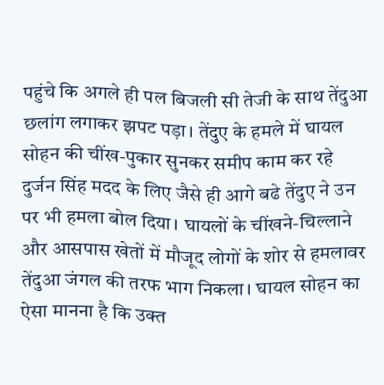पहुंचे कि अगले ही पल बिजली सी तेजी के साथ तेंदुआ छलांग लगाकर झपट पड़ा। तेंदुए के हमले में घायल सोहन की चींख-पुकार सुनकर समीप काम कर रहे दुर्जन सिंह मदद के लिए जैसे ही आगे बढे तेंदुए ने उन पर भी हमला बोल दिया। घायलों के चींखने-चिल्लाने और आसपास खेतों में मौजूद लोगों के शोर से हमलावर तेंदुआ जंगल की तरफ भाग निकला। घायल सोहन का ऐसा मानना है कि उक्त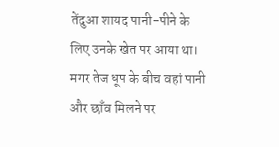तेंदुआ शायद पानी-पीने के लिए उनके खेत पर आया था। मगर तेज धूप के बीच वहां पानी और छाँव मिलने पर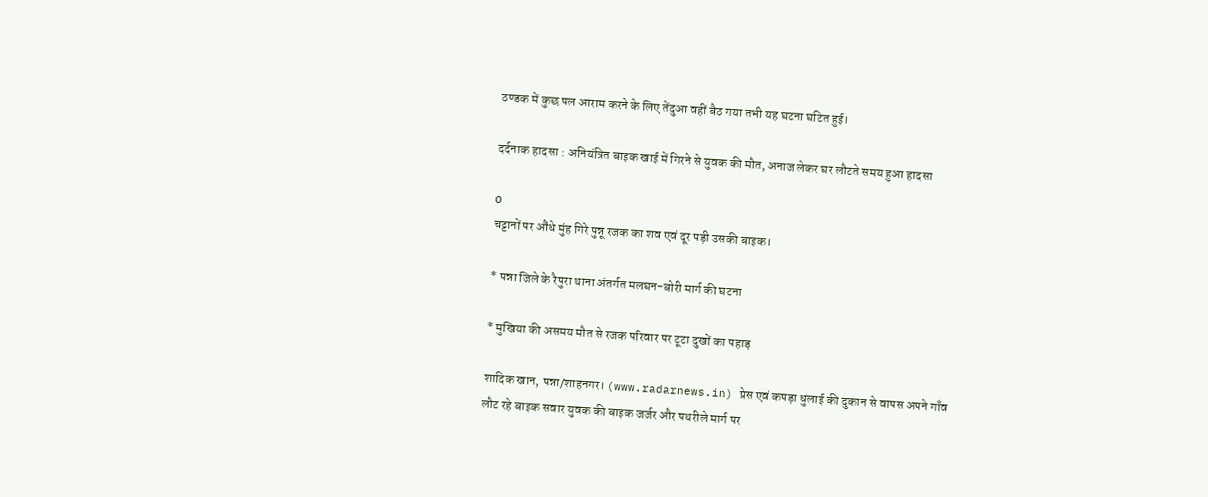ठण्डक में कुछ पल आराम करने के लिए तेंदुआ वहीं बैठ गया तभी यह घटना घटित हुई।

दर्दनाक हादसा : अनियंत्रित बाइक खाई में गिरने से युवक की मौत, अनाज लेकर घर लौटते समय हुआ हादसा

0
चट्टानों पर औंधे मुंह गिरे पुन्नू रजक का शव एवं दूर पड़ी उसकी बाइक।

* पन्ना जिले के रैपुरा थाना अंतर्गत मलघन-बोरी मार्ग की घटना

* मुखिया की असमय मौत से रजक परिवार पर टूटा दुखों का पहाड़

शादिक खान, पन्ना/शाहनगर। (www.radarnews.in) प्रेस एवं कपड़ा धुलाई की दुकान से वापस अपने गाँव लौट रहे बाइक सवार युवक की बाइक जर्जर और पथरीले मार्ग पर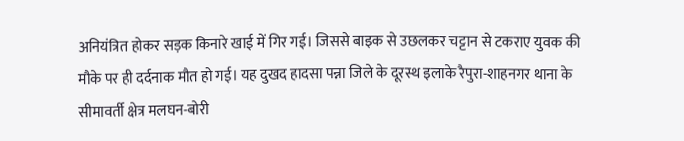अनियंत्रित होकर सड़क किनारे खाई में गिर गई। जिससे बाइक से उछलकर चट्टान से टकराए युवक की मौके पर ही दर्दनाक मौत हो गई। यह दुखद हादसा पन्ना जिले के दूरस्थ इलाके रैपुरा-शाहनगर थाना के सीमावर्ती क्षेत्र मलघन-बोरी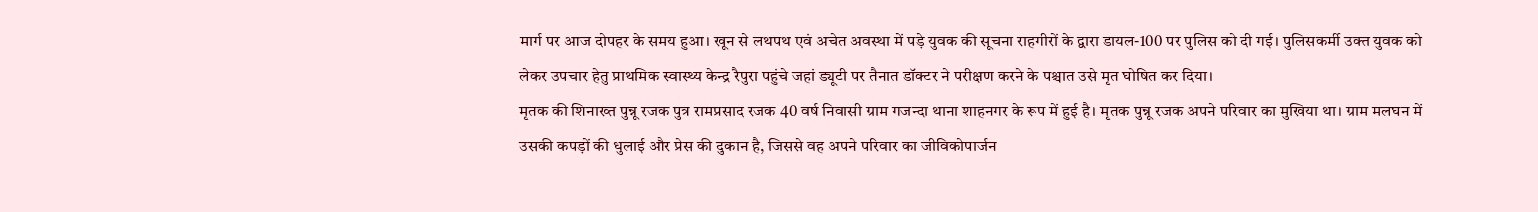मार्ग पर आज दोपहर के समय हुआ। खून से लथपथ एवं अचेत अवस्था में पड़े युवक की सूचना राहगीरों के द्वारा डायल-100 पर पुलिस को दी गई। पुलिसकर्मी उक्त युवक को लेकर उपचार हेतु प्राथमिक स्वास्थ्य केन्द्र रैपुरा पहुंचे जहां ड्यूटी पर तैनात डॉक्टर ने परीक्षण करने के पश्चात उसे मृत घोषित कर दिया।
मृतक की शिनाख्त पुन्नू रजक पुत्र रामप्रसाद रजक 40 वर्ष निवासी ग्राम गजन्दा थाना शाहनगर के रूप में हुई है। मृतक पुन्नू रजक अपने परिवार का मुखिया था। ग्राम मलघन में उसकी कपड़ों की धुलाई और प्रेस की दुकान है, जिससे वह अपने परिवार का जीविकोपार्जन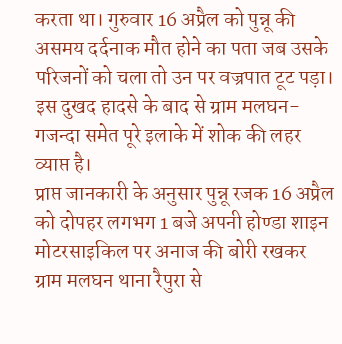करता था। गुरुवार 16 अप्रैल को पुन्नू की असमय दर्दनाक मौत होने का पता जब उसके परिजनों को चला तो उन पर वज्रपात टूट पड़ा। इस दुखद हादसे के बाद से ग्राम मलघन-गजन्दा समेत पूरे इलाके में शोक की लहर व्याप्त है।
प्राप्त जानकारी के अनुसार पुन्नू रजक 16 अप्रैल को दोपहर लगभग 1 बजे अपनी होण्डा शाइन मोटरसाइकिल पर अनाज की बोरी रखकर ग्राम मलघन थाना रैपुरा से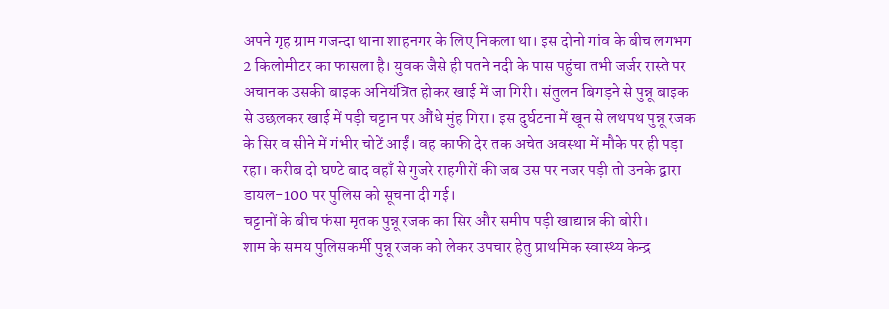अपने गृह ग्राम गजन्दा थाना शाहनगर के लिए निकला था। इस दोनो गांव के बीच लगभग 2 किलोमीटर का फासला है। युवक जैसे ही पतने नदी के पास पहुंचा तभी जर्जर रास्ते पर अचानक उसकी बाइक अनियंत्रित होकर खाई में जा गिरी। संतुलन बिगड़ने से पुन्नू बाइक से उछलकर खाई में पड़ी चट्टान पर औंधे मुंह गिरा। इस दुर्घटना में खून से लथपथ पुन्नू रजक के सिर व सीने में गंभीर चोटें आईं। वह काफी देर तक अचेत अवस्था में मौके पर ही पड़ा रहा। करीब दो घण्टे बाद वहाँ से गुजरे राहगीरों की जब उस पर नजर पड़ी तो उनके द्वारा डायल-100 पर पुलिस को सूचना दी गई।
चट्टानों के बीच फंसा मृतक पुन्नू रजक का सिर और समीप पड़ी खाद्यान्न की बोरी।
शाम के समय पुलिसकर्मी पुन्नू रजक को लेकर उपचार हेतु प्राथमिक स्वास्थ्य केन्द्र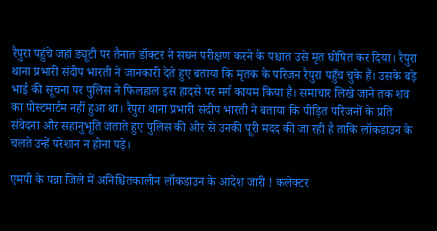रैपुरा पहुंचे जहां ड्यूटी पर तैनात डॉक्टर ने सघन परीक्षण करने के पश्चात उसे मृत घोषित कर दिया। रैपुरा थाना प्रभारी संदीप भारती ने जानकारी देते हुए बताया कि मृतक के परिजन रैपुरा पहुँच चुके हैं। उसके बड़े भाई की सूचना पर पुलिस ने फिलहाल इस हादसे पर मर्ग कायम किया है। समाचार लिखे जाने तक शव का पोस्टमार्टम नहीं हुआ था। रैपुरा थाना प्रभारी संदीप भारती ने बताया कि पीड़ित परिजनों के प्रति संवेदना और सहानुभूति जताते हुए पुलिस की ओर से उनकी पूरी मदद की जा रही है ताकि लॉकडाउन के चलते उन्हें परेशान न होना पड़े।

एमपी के पन्ना जिले में अनिश्चितकालीन लॉकडाउन के आदेश जारी ! कलेक्टर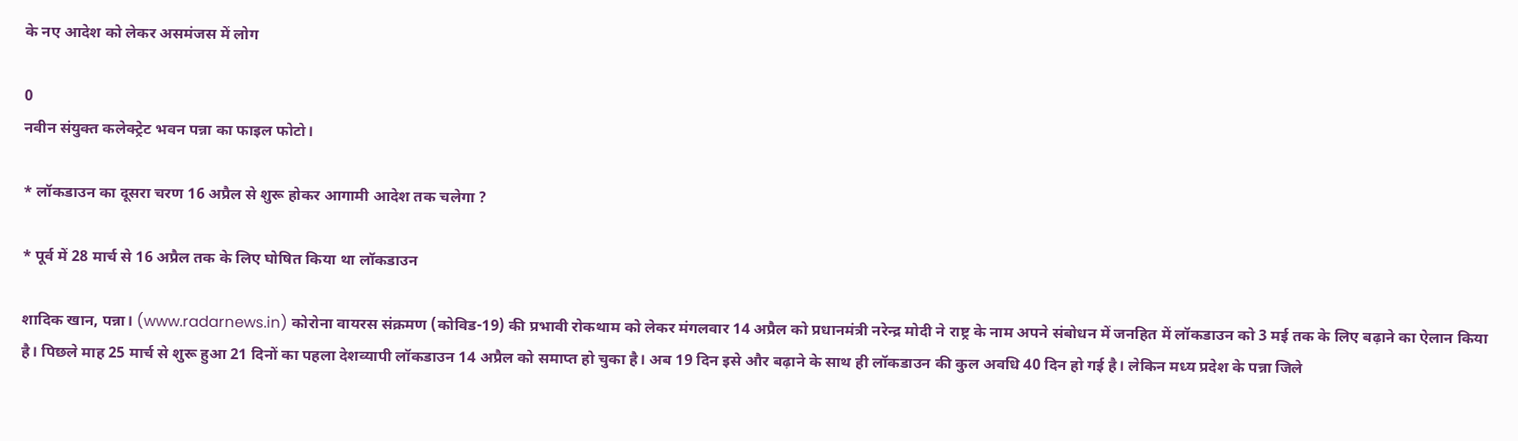के नए आदेश को लेकर असमंजस में लोग

0
नवीन संयुक्त कलेक्ट्रेट भवन पन्ना का फाइल फोटो।

* लॉकडाउन का दूसरा चरण 16 अप्रैल से शुरू होकर आगामी आदेश तक चलेगा ?

* पूर्व में 28 मार्च से 16 अप्रैल तक के लिए घोषित किया था लॉकडाउन

शादिक खान, पन्ना। (www.radarnews.in) कोरोना वायरस संक्रमण (कोविड-19) की प्रभावी रोकथाम को लेकर मंगलवार 14 अप्रैल को प्रधानमंत्री नरेन्द्र मोदी ने राष्ट्र के नाम अपने संबोधन में जनहित में लॉकडाउन को 3 मई तक के लिए बढ़ाने का ऐलान किया है। पिछले माह 25 मार्च से शुरू हुआ 21 दिनों का पहला देशव्यापी लॉकडाउन 14 अप्रैल को समाप्त हो चुका है। अब 19 दिन इसे और बढ़ाने के साथ ही लॉकडाउन की कुल अवधि 40 दिन हो गई है। लेकिन मध्य प्रदेश के पन्ना जिले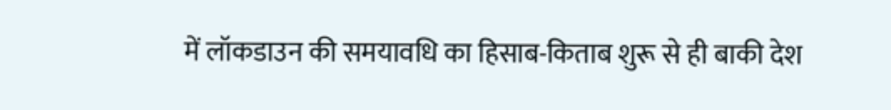में लॉकडाउन की समयावधि का हिसाब-किताब शुरू से ही बाकी देश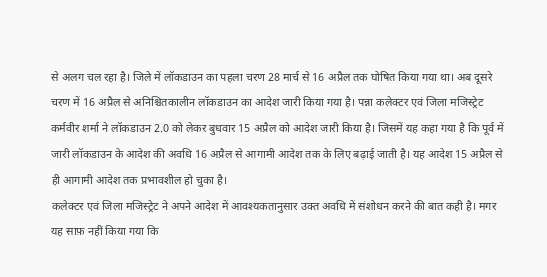से अलग चल रहा है। जिले में लॉकडाउन का पहला चरण 28 मार्च से 16 अप्रैल तक घोषित किया गया था। अब दूसरे चरण में 16 अप्रैल से अनिश्चितकालीन लॉकडाउन का आदेश जारी किया गया है। पन्ना कलेक्टर एवं जिला मजिस्ट्रेट कर्मवीर शर्मा ने लॉकडाउन 2.0 को लेकर बुधवार 15 अप्रैल को आदेश जारी किया है। जिसमें यह कहा गया है कि पूर्व में जारी लॉकडाउन के आदेश की अवधि 16 अप्रैल से आगामी आदेश तक के लिए बढ़ाई जाती है। यह आदेश 15 अप्रैल से ही आगामी आदेश तक प्रभावशील हो चुका है।
कलेक्टर एवं जिला मजिस्ट्रेट ने अपने आदेश में आवश्यकतानुसार उक्त अवधि में संशोधन करने की बात कही है। मगर यह साफ़ नहीं किया गया कि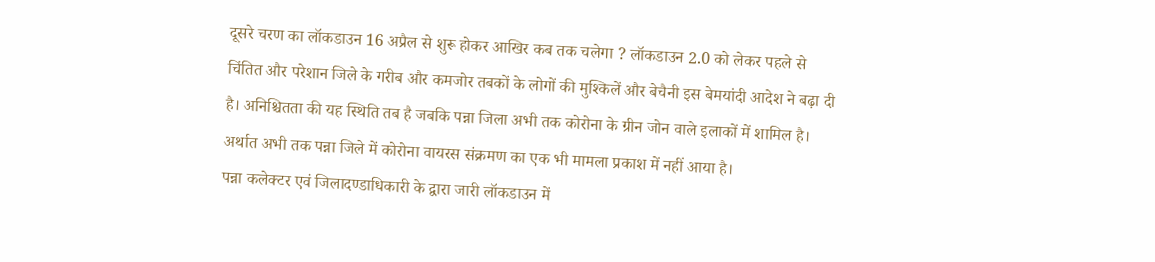दूसरे चरण का लॉकडाउन 16 अप्रैल से शुरू होकर आखिर कब तक चलेगा ? लॉकडाउन 2.0 को लेकर पहले से चिंतित और परेशान जिले के गरीब और कमजोर तबकों के लोगों की मुश्किलें और बेचैनी इस बेमयांदी आदेश ने बढ़ा दी है। अनिश्चितता की यह स्थिति तब है जबकि पन्ना जिला अभी तक कोरोना के ग्रीन जोन वाले इलाकों में शामिल है। अर्थात अभी तक पन्ना जिले में कोरोना वायरस संक्रमण का एक भी मामला प्रकाश में नहीं आया है।
पन्ना कलेक्टर एवं जिलादण्डाधिकारी के द्वारा जारी लॉकडाउन में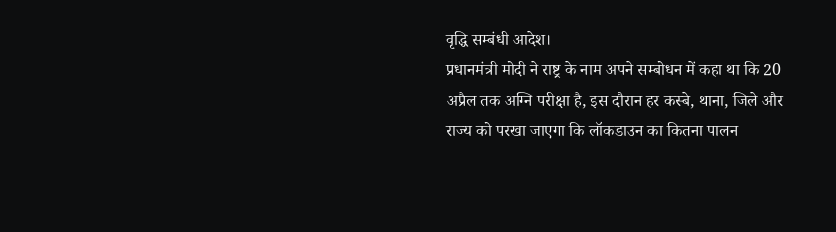वृद्धि सम्बंधी आदेश।
प्रधानमंत्री मोदी ने राष्ट्र के नाम अपने सम्बोधन में कहा था कि 20 अप्रैल तक अग्नि परीक्षा है, इस दौरान हर कस्बे, थाना, जिले और राज्य को परखा जाएगा कि लॉकडाउन का कितना पालन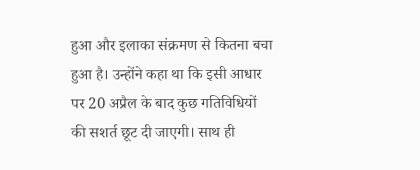हुआ और इलाका संक्रमण से कितना बचा हुआ है। उन्होंने कहा था कि इसी आधार पर 20 अप्रैल के बाद कुछ गतिविधियों की सशर्त छूट दी जाएगी। साथ ही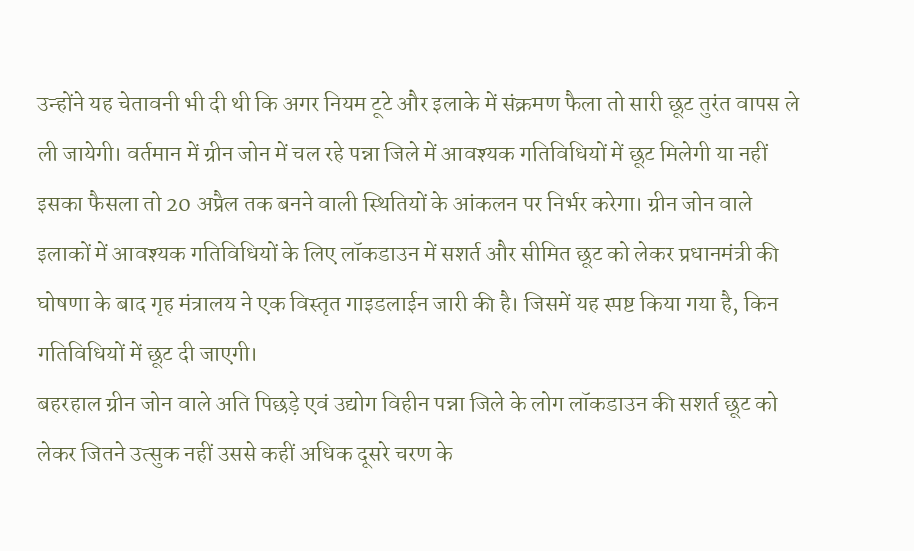उन्होंने यह चेतावनी भी दी थी कि अगर नियम टूटे और इलाके में संक्रमण फैला तो सारी छूट तुरंत वापस ले ली जायेगी। वर्तमान में ग्रीन जोन में चल रहे पन्ना जिले में आवश्यक गतिविधियों में छूट मिलेगी या नहीं इसका फैसला तो 20 अप्रैल तक बनने वाली स्थितियों के आंकलन पर निर्भर करेगा। ग्रीन जोन वाले इलाकों में आवश्यक गतिविधियों के लिए लॉकडाउन में सशर्त और सीमित छूट को लेकर प्रधानमंत्री की घोषणा के बाद गृह मंत्रालय ने एक विस्तृत गाइडलाईन जारी की है। जिसमें यह स्पष्ट किया गया है, किन गतिविधियों में छूट दी जाएगी।
बहरहाल ग्रीन जोन वाले अति पिछड़े एवं उद्योग विहीन पन्ना जिले के लोग लॉकडाउन की सशर्त छूट को लेकर जितने उत्सुक नहीं उससे कहीं अधिक दूसरे चरण के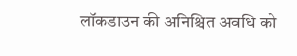लॉकडाउन की अनिश्चित अवधि को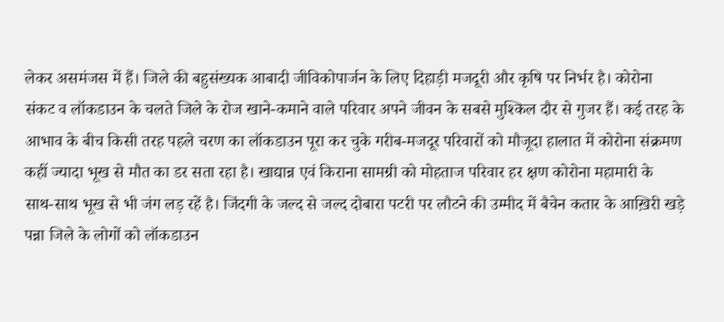लेकर असमंजस में हैं। जिले की बहुसंख्यक आबादी जीविकोपार्जन के लिए दिहाड़ी मजदूरी और कृषि पर निर्भर है। कोरोना संकट व लॉकडाउन के चलते जिले के रोज खाने-कमाने वाले परिवार अपने जीवन के सबसे मुश्किल दौर से गुजर हैं। कई तरह के आभाव के बीच किसी तरह पहले चरण का लॉकडाउन पूरा कर चुके गरीब-मजदूर परिवारों को मौजूदा हालात में कोरोना संक्रमण कहीं ज्यादा भूख से मौत का डर सता रहा है। खाद्यान्न एवं किराना सामग्री को मोहताज परिवार हर क्षण कोरोना महामारी के साथ-साथ भूख से भी जंग लड़ रहें है। जिंदगी के जल्द से जल्द दोबारा पटरी पर लौटने की उम्मीद में बैचेन कतार के आख़िरी खड़े पन्ना जिले के लोगों को लॉकडाउन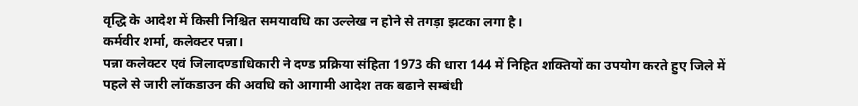वृद्धि के आदेश में किसी निश्चित समयावधि का उल्लेख न होने से तगड़ा झटका लगा है।
कर्मवीर शर्मा, कलेक्टर पन्ना।
पन्ना कलेक्टर एवं जिलादण्डाधिकारी ने दण्ड प्रक्रिया संहिता 1973 की धारा 144 में निहित शक्तियों का उपयोग करते हुए जिले में पहले से जारी लॉकडाउन की अवधि को आगामी आदेश तक बढाने सम्बंधी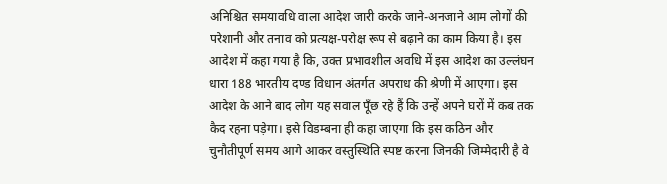अनिश्चित समयावधि वाला आदेश जारी करके जाने-अनजाने आम लोगों की परेशानी और तनाव को प्रत्यक्ष-परोक्ष रूप से बढ़ाने का काम किया है। इस आदेश में कहा गया है कि, उक्त प्रभावशील अवधि में इस आदेश का उल्लंघन धारा 188 भारतीय दण्ड विधान अंतर्गत अपराध की श्रेणी में आएगा। इस आदेश के आने बाद लोग यह सवाल पूँछ रहे हैं कि उन्हें अपने घरों में कब तक कैद रहना पड़ेगा। इसे विडम्बना ही कहा जाएगा कि इस कठिन और चुनौतीपूर्ण समय आगे आकर वस्तुस्थिति स्पष्ट करना जिनकी जिम्मेदारी है वे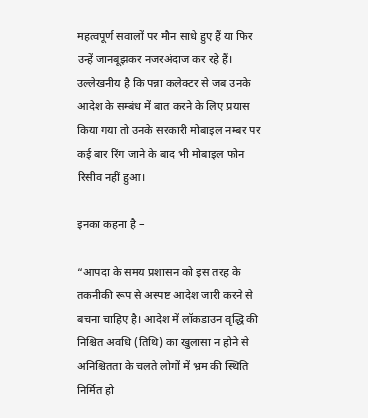महत्वपूर्ण सवालों पर मौन साधे हुए हैं या फिर उन्हें जानबूझकर नजरअंदाज कर रहे हैं। उल्लेखनीय है कि पन्ना कलेक्टर से जब उनके आदेश के सम्बंध में बात करने के लिए प्रयास किया गया तो उनके सरकारी मोबाइल नम्बर पर कई बार रिंग जाने के बाद भी मोबाइल फोन रिसीव नहीं हुआ।

इनका कहना है –

“आपदा के समय प्रशासन को इस तरह के तकनीकी रूप से अस्पष्ट आदेश जारी करने से बचना चाहिए है। आदेश में लॉकडाउन वृद्धि की निश्चित अवधि (तिथि) का खुलासा न होने से अनिश्चितता के चलते लोगों में भ्रम की स्थिति निर्मित हो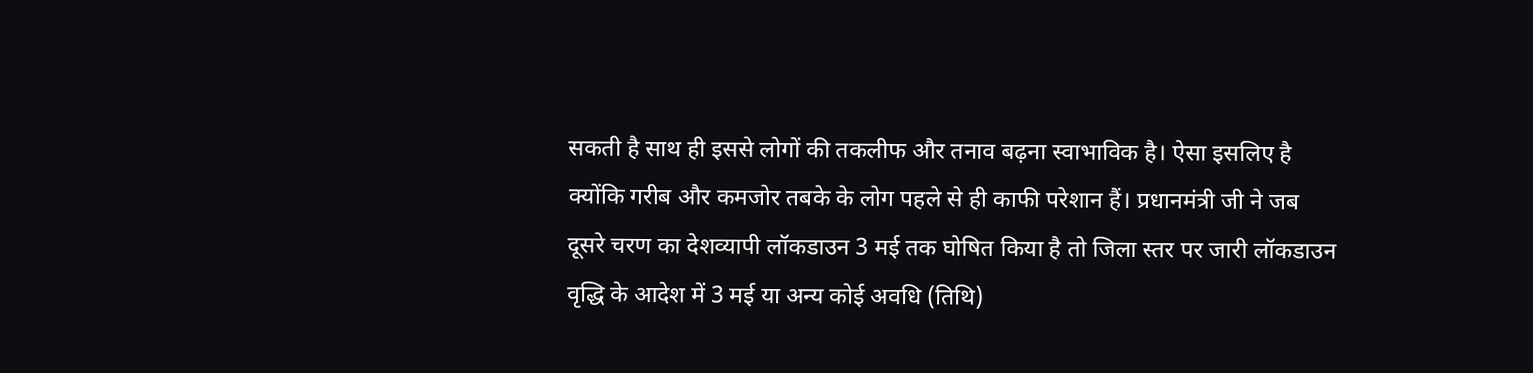सकती है साथ ही इससे लोगों की तकलीफ और तनाव बढ़ना स्वाभाविक है। ऐसा इसलिए है क्योंकि गरीब और कमजोर तबके के लोग पहले से ही काफी परेशान हैं। प्रधानमंत्री जी ने जब दूसरे चरण का देशव्यापी लॉकडाउन 3 मई तक घोषित किया है तो जिला स्तर पर जारी लॉकडाउन वृद्धि के आदेश में 3 मई या अन्य कोई अवधि (तिथि)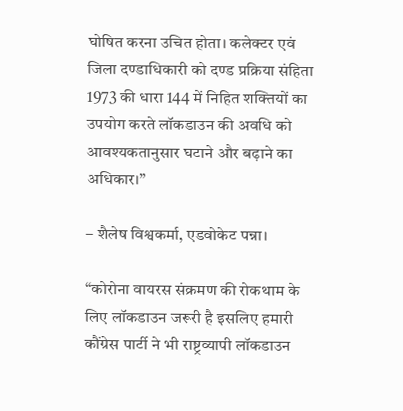घोषित करना उचित होता। कलेक्टर एवं जिला दण्डाधिकारी को दण्ड प्रक्रिया संहिता 1973 की धारा 144 में निहित शक्तियों का उपयोग करते लॉकडाउन की अवधि को आवश्यकतानुसार घटाने और बढ़ाने का अधिकार।”

– शैलेष विश्वकर्मा, एडवोकेट पन्ना।

“कोरोना वायरस संक्रमण की रोकथाम के लिए लॉकडाउन जरूरी है इसलिए हमारी कौंग्रेस पार्टी ने भी राष्ट्रव्यापी लॉकडाउन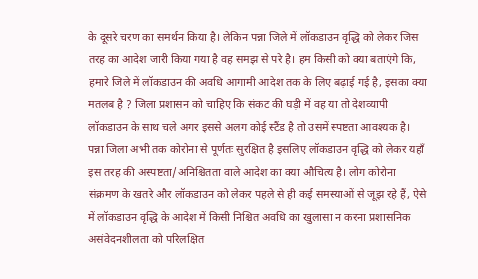के दूसरे चरण का समर्थन किया है। लेकिन पन्ना जिले में लॉकडाउन वृद्धि को लेकर जिस तरह का आदेश जारी किया गया है वह समझ से परे है। हम किसी को क्या बताएंगे कि, हमारे जिले में लॉकडाउन की अवधि आगामी आदेश तक के लिए बढ़ाई गई है, इसका क्या मतलब है ? जिला प्रशासन को चाहिए कि संकट की घड़ी में वह या तो देशव्यापी लॉकडाउन के साथ चले अगर इससे अलग कोई स्टैंड है तो उसमें स्पष्टता आवश्यक है। पन्ना जिला अभी तक कोरोना से पूर्णतः सुरक्षित है इसलिए लॉकडाउन वृद्धि को लेकर यहाँ इस तरह की अस्पष्टता/अनिश्चितता वाले आदेश का क्या औचित्य है। लोग कोरोना संक्रमण के खतरे और लॉकडाउन को लेकर पहले से ही कई समस्याओं से जूझ रहे हैं, ऐसे में लॉकडाउन वृद्धि के आदेश में किसी निश्चित अवधि का खुलासा न करना प्रशासनिक असंवेदनशीलता को परिलक्षित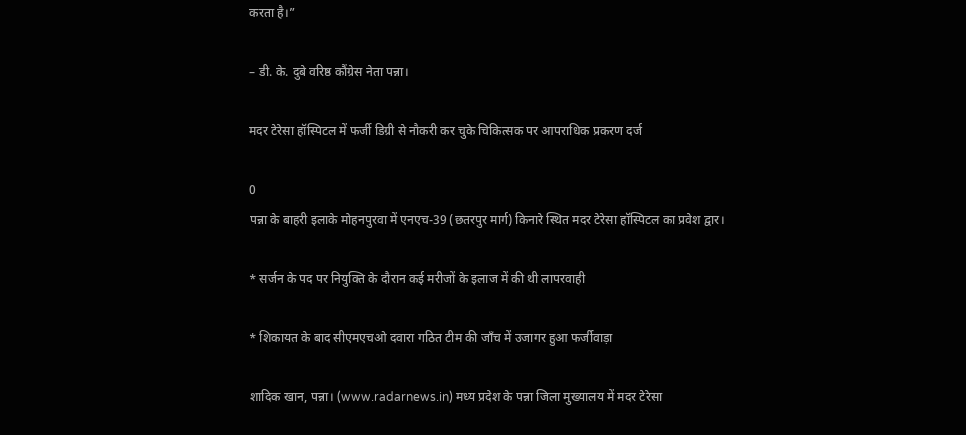करता है।”

– डी. के. दुबे वरिष्ठ कौंग्रेस नेता पन्ना।

मदर टेरेसा हॉस्पिटल में फर्जी डिग्री से नौकरी कर चुके चिकित्सक पर आपराधिक प्रकरण दर्ज

0
पन्ना के बाहरी इलाके मोहनपुरवा में एनएच-39 (छतरपुर मार्ग) किनारे स्थित मदर टेरेसा हॉस्पिटल का प्रवेश द्वार।

* सर्जन के पद पर नियुक्ति के दौरान कई मरीजों के इलाज में की थी लापरवाही

* शिकायत के बाद सीएमएचओ दवारा गठित टीम की जाँच में उजागर हुआ फर्जीवाड़ा

शादिक खान, पन्ना। (www.radarnews.in) मध्य प्रदेश के पन्ना जिला मुख्यालय में मदर टेरेसा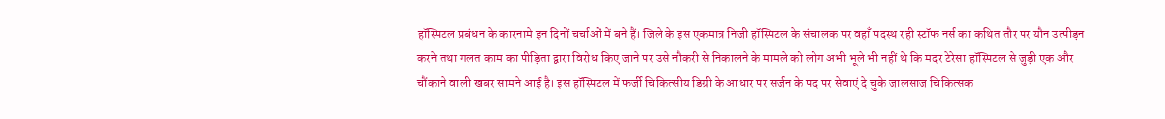हॉस्पिटल प्रबंधन के कारनामे इन दिनों चर्चाओं में बने हैं। जिले के इस एकमात्र निजी हॉस्पिटल के संचालक पर वहाँ पदस्थ रही स्टॉफ नर्स का कथित तौर पर यौन उत्पीड़न करने तथा गलत काम का पीड़िता द्वारा विरोध किए जाने पर उसे नौकरी से निकालने के मामले को लोग अभी भूले भी नहीं थे कि मदर टेरेसा हॉस्पिटल से जुड़ी एक और चौंकाने वाली खबर सामने आई है। इस हॉस्पिटल में फर्जी चिकित्सीय डिग्री के आधार पर सर्जन के पद पर सेवाएं दे चुके जालसाज चिकित्सक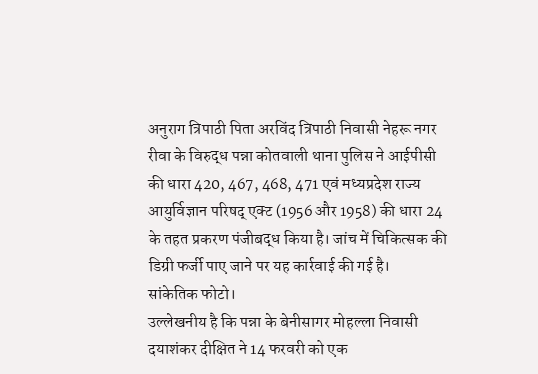अनुराग त्रिपाठी पिता अरविंद त्रिपाठी निवासी नेहरू नगर रीवा के विरुद्ध पन्ना कोतवाली थाना पुलिस ने आईपीसी की धारा 420, 467, 468, 471 एवं मध्यप्रदेश राज्य आयुर्विज्ञान परिषद् एक्ट (1956 और 1958) की धारा 24 के तहत प्रकरण पंजीबद्ध किया है। जांच में चिकित्सक की डिग्री फर्जी पाए जाने पर यह कार्रवाई की गई है।
सांकेतिक फोटो।
उल्लेखनीय है कि पन्ना के बेनीसागर मोहल्ला निवासी दयाशंकर दीक्षित ने 14 फरवरी को एक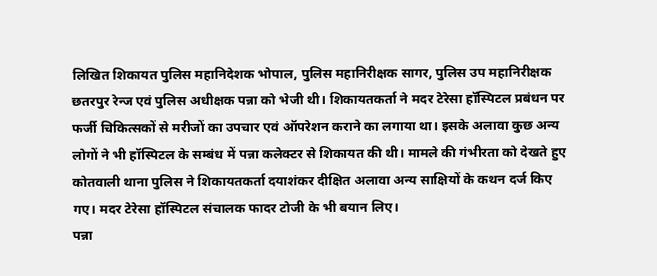लिखित शिकायत पुलिस महानिदेशक भोपाल, पुलिस महानिरीक्षक सागर, पुलिस उप महानिरीक्षक छतरपुर रेन्ज एवं पुलिस अधीक्षक पन्ना को भेजी थी। शिकायतकर्ता ने मदर टेरेसा हॉस्पिटल प्रबंधन पर फर्जी चिकित्सकों से मरीजों का उपचार एवं ऑपरेशन कराने का लगाया था। इसके अलावा कुछ अन्य लोगों ने भी हॉस्पिटल के सम्बंध में पन्ना कलेक्टर से शिकायत की थी। मामले की गंभीरता को देखते हुए कोतवाली थाना पुलिस ने शिकायतकर्ता दयाशंकर दीक्षित अलावा अन्य साक्षियों के कथन दर्ज किए गए। मदर टेरेसा हॉस्पिटल संचालक फादर टोजी के भी बयान लिए।
पन्ना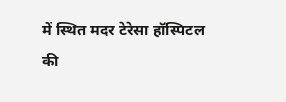में स्थित मदर टेरेसा हॉस्पिटल की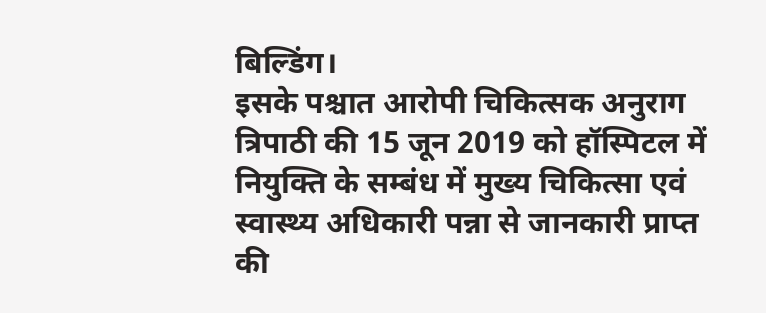बिल्डिंग।
इसके पश्चात आरोपी चिकित्सक अनुराग त्रिपाठी की 15 जून 2019 को हॉस्पिटल में नियुक्ति के सम्बंध में मुख्य चिकित्सा एवं स्वास्थ्य अधिकारी पन्ना से जानकारी प्राप्त की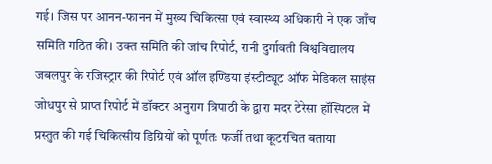गई। जिस पर आनन-फानन में मुख्य चिकित्सा एवं स्वास्थ्य अधिकारी ने एक जाँच समिति गठित की। उक्त समिति की जांच रिपोर्ट, रानी दुर्गावती विश्वविद्यालय जबलपुर के रजिस्ट्रार की रिपोर्ट एवं ऑल इण्डिया इंस्टीट्यूट ऑफ मेडिकल साइंस जोधपुर से प्राप्त रिपोर्ट में डॉक्टर अनुराग त्रिपाठी के द्वारा मदर टेरेसा हॉस्पिटल में प्रस्तुत की गई चिकित्सीय डिग्रियों को पूर्णतः फर्जी तथा कूटरचित बताया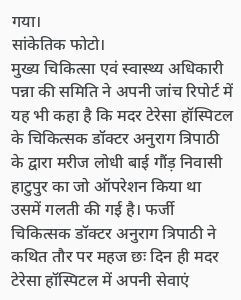गया।
सांकेतिक फोटो।
मुख्य चिकित्सा एवं स्वास्थ्य अधिकारी पन्ना की समिति ने अपनी जांच रिपोर्ट में यह भी कहा है कि मदर टेरेसा हॉस्पिटल के चिकित्सक डॉक्टर अनुराग त्रिपाठी के द्वारा मरीज लोधी बाई गौंड़ निवासी हाटुपुर का जो ऑपरेशन किया था उसमें गलती की गई है। फर्जी चिकित्सक डॉक्टर अनुराग त्रिपाठी ने कथित तौर पर महज छः दिन ही मदर टेरेसा हॉस्पिटल में अपनी सेवाएं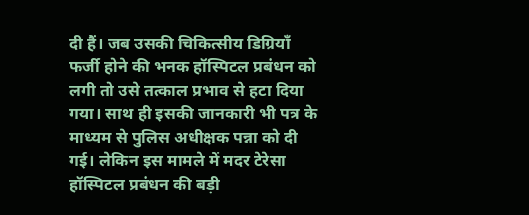दी हैं। जब उसकी चिकित्सीय डिग्रियाँ फर्जी होने की भनक हॉस्पिटल प्रबंधन को लगी तो उसे तत्काल प्रभाव से हटा दिया गया। साथ ही इसकी जानकारी भी पत्र के माध्यम से पुलिस अधीक्षक पन्ना को दी गई। लेकिन इस मामले में मदर टेरेसा हॉस्पिटल प्रबंधन की बड़ी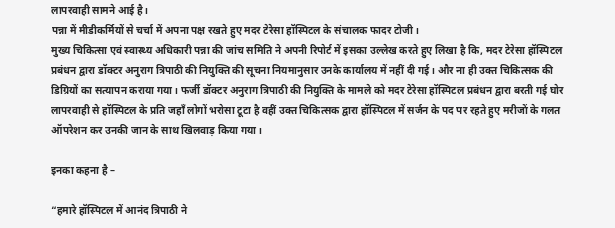लापरवाही सामने आई है।
पन्ना में मीडीकर्मियों से चर्चा में अपना पक्ष रखते हुए मदर टेरेसा हॉस्पिटल के संचालक फादर टोजी।
मुख्य चिकित्सा एवं स्वास्थ्य अधिकारी पन्ना की जांच समिति ने अपनी रिपोर्ट में इसका उल्लेख करते हुए लिखा है कि, मदर टेरेसा हॉस्पिटल प्रबंधन द्वारा डॉक्टर अनुराग त्रिपाठी की नियुक्ति की सूचना नियमानुसार उनके कार्यालय में नहीं दी गई। और ना ही उक्त चिकित्सक की डिग्रियों का सत्यापन कराया गया। फर्जी डॉक्टर अनुराग त्रिपाठी की नियुक्ति के मामले को मदर टेरेसा हॉस्पिटल प्रबंधन द्वारा बरती गई घोर लापरवाही से हॉस्पिटल के प्रति जहाँ लोगों भरोसा टूटा है वहीं उक्त चिकित्सक द्वारा हॉस्पिटल में सर्जन के पद पर रहते हुए मरीजों के गलत ऑपरेशन कर उनकी जान के साथ खिलवाड़ किया गया।

इनका कहना है –

“हमारे हॉस्पिटल में आनंद त्रिपाठी ने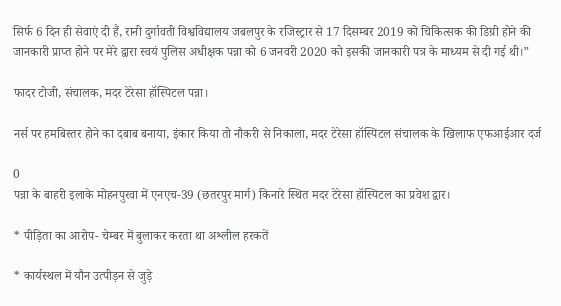सिर्फ 6 दिन ही सेवाएं दी हैं, रानी दुर्गावती विश्वविद्यालय जबलपुर के रजिस्ट्रार से 17 दिसम्बर 2019 को चिकित्सक की डिग्री होने की जानकारी प्राप्त होने पर मेरे द्वारा स्वयं पुलिस अधीक्षक पन्ना को 6 जनवरी 2020 को इसकी जानकारी पत्र के माध्यम से दी गई थी।”

फादर टोजी, संचालक, मदर टेरेसा हॉस्पिटल पन्ना।

नर्स पर हमबिस्तर होने का दबाब बनाया, इंकार किया तो नौकरी से निकाला, मदर टेरेसा हॉस्पिटल संचालक के खिलाफ एफआईआर दर्ज

0
पन्ना के बाहरी इलाके मोहनपुरवा में एनएच-39 (छतरपुर मार्ग) किनारे स्थित मदर टेरेसा हॉस्पिटल का प्रवेश द्वार।

* पीड़िता का आरोप- चेम्बर में बुलाकर करता था अश्लील हरकतें

* कार्यस्थल में यौन उत्पीड़न से जुड़े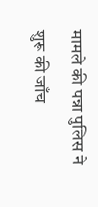मामले की पन्ना पुलिस ने शुरू की जाँच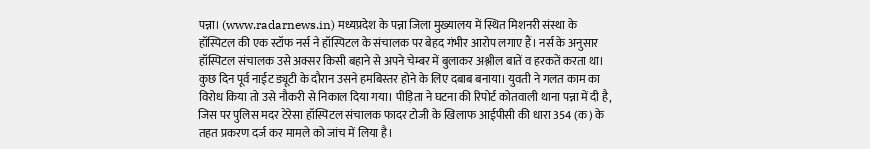पन्ना। (www.radarnews.in) मध्यप्रदेश के पन्ना जिला मुख्यालय में स्थित मिशनरी संस्था के हॉस्पिटल की एक स्टॉफ नर्स ने हॉस्पिटल के संचालक पर बेहद गंभीर आरोप लगाए हैं। नर्स के अनुसार हॉस्पिटल संचालक उसे अक्सर किसी बहाने से अपने चेम्बर में बुलाकर अश्लील बातें व हरकतें करता था। कुछ दिन पूर्व नाईट ड्यूटी के दौरान उसने हमबिस्तर होने के लिए दबाब बनाया। युवती ने गलत काम का विरोध किया तो उसे नौकरी से निकाल दिया गया। पीड़िता ने घटना की रिपोर्ट कोतवाली थाना पन्ना में दी है, जिस पर पुलिस मदर टेरेसा हॉस्पिटल संचालक फादर टोजी के खिलाफ आईपीसी की धारा 354 (क) के तहत प्रकरण दर्ज कर मामले को जांच में लिया है।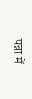पन्ना में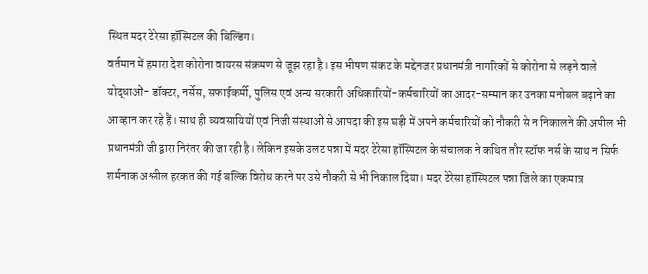स्थित मदर टेरेसा हॉस्पिटल की बिल्डिंग।
वर्तमान में हमारा देश कोरोना वायरस संक्रमण से जूझ रहा है। इस भीषण संकट के मद्देनजर प्रधानमंत्री नागरिकों से कोरोना से लड़ने वाले योद्धाओं- डॉक्टर, नर्सेस, सफाईकर्मी, पुलिस एवं अन्य सरकारी अधिकारियों-कर्मचारियों का आदर-सम्मान कर उनका मनोबल बढ़ाने का आव्हान कर रहे हैं। साथ ही व्यवसायियों एवं निजी संस्थाओं से आपदा की इस घड़ी में अपने कर्मचारियों को नौकरी से न निकालने की अपील भी प्रधानमंत्री जी द्वारा निरंतर की जा रही है। लेकिन इसके उलट पन्ना में मदर टेरेसा हॉस्पिटल के संचालक ने कथित तौर स्टॉफ नर्स के साथ न सिर्फ शर्मनाक अश्लील हरकत की गई बल्कि विरोध करने पर उसे नौकरी से भी निकाल दिया। मदर टेरेसा हॉस्पिटल पन्ना जिले का एकमात्र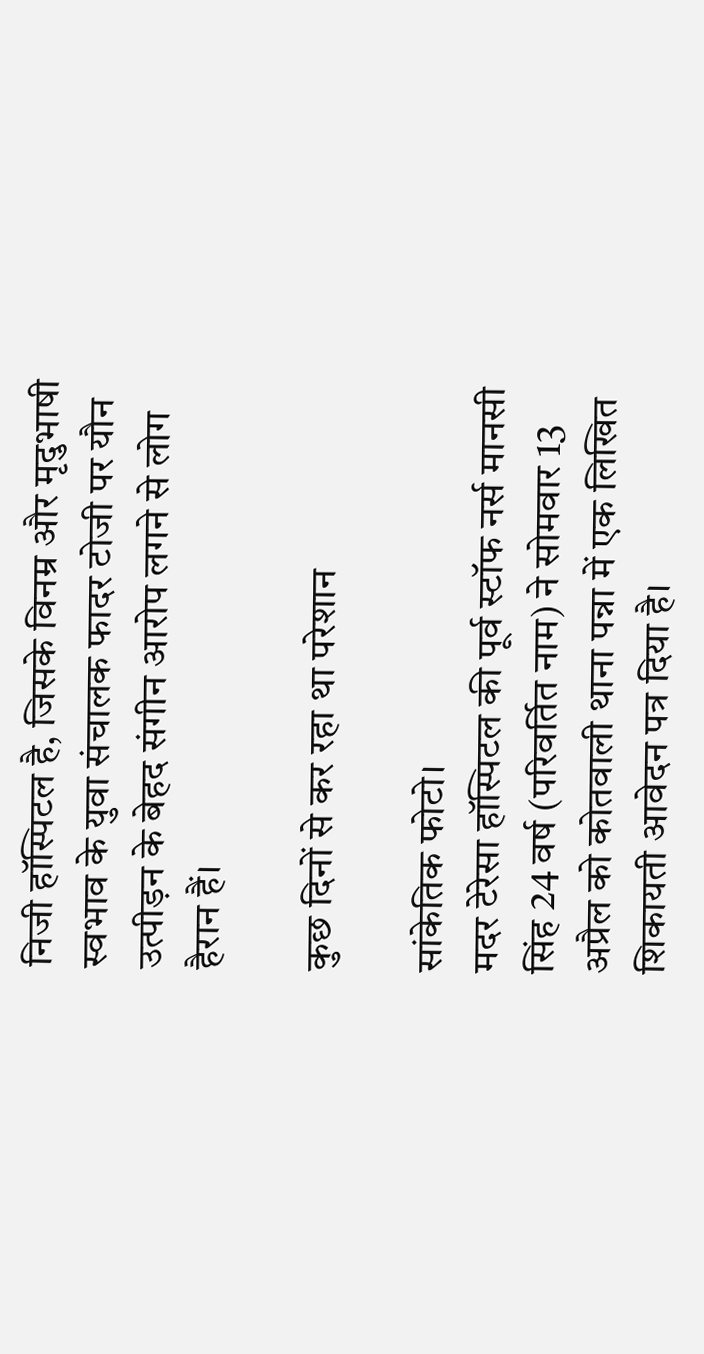निजी हॉस्पिटल है, जिसके विनम्र और मृदुभाषी स्वभाव के युवा संचालक फादर टोजी पर यौन उत्पीड़न के बेहद संगीन आरोप लगने से लोग हैरान हैं।

कुछ दिनों से कर रहा था परेशान

सांकेतिक फोटो।
मदर टेरेसा हॉस्पिटल की पूर्व स्टॉफ नर्स मानसी सिंह 24 वर्ष (परिवर्तित नाम) ने सोमवार 13 अप्रैल को कोतवाली थाना पन्ना में एक लिखित शिकायती आवेदन पत्र दिया है।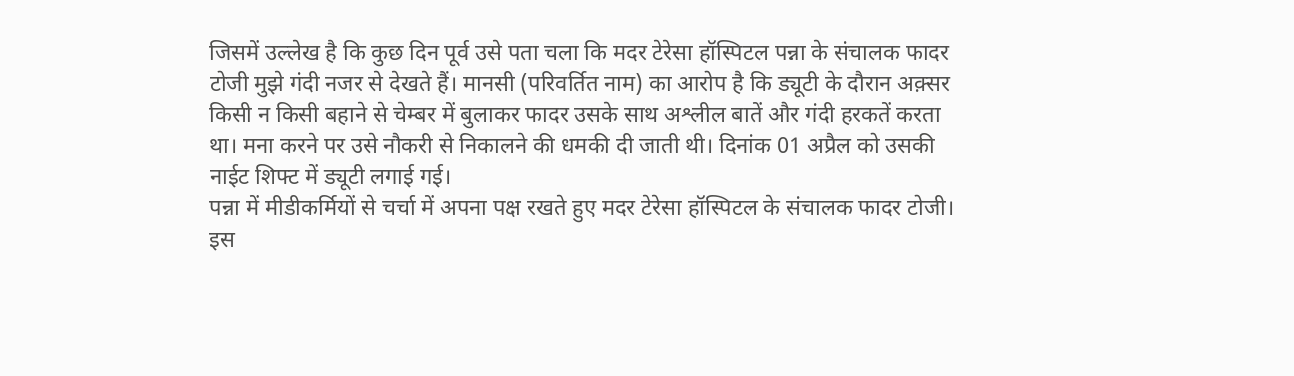जिसमें उल्लेख है कि कुछ दिन पूर्व उसे पता चला कि मदर टेरेसा हॉस्पिटल पन्ना के संचालक फादर टोजी मुझे गंदी नजर से देखते हैं। मानसी (परिवर्तित नाम) का आरोप है कि ड्यूटी के दौरान अक़्सर किसी न किसी बहाने से चेम्बर में बुलाकर फादर उसके साथ अश्लील बातें और गंदी हरकतें करता था। मना करने पर उसे नौकरी से निकालने की धमकी दी जाती थी। दिनांक 01 अप्रैल को उसकी नाईट शिफ्ट में ड्यूटी लगाई गई।
पन्ना में मीडीकर्मियों से चर्चा में अपना पक्ष रखते हुए मदर टेरेसा हॉस्पिटल के संचालक फादर टोजी।
इस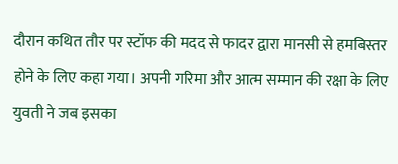दौरान कथित तौर पर स्टॉफ की मदद से फादर द्वारा मानसी से हमबिस्तर होने के लिए कहा गया। अपनी गरिमा और आत्म सम्मान की रक्षा के लिए युवती ने जब इसका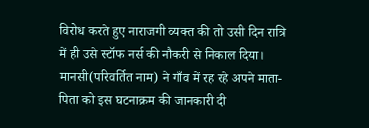विरोध करते हुए नाराजगी व्यक्त की तो उसी दिन रात्रि में ही उसे स्टॉफ नर्स की नौकरी से निकाल दिया। मानसी(परिवर्तित नाम) ने गाँव में रह रहे अपने माता-पिता को इस घटनाक्रम की जानकारी दी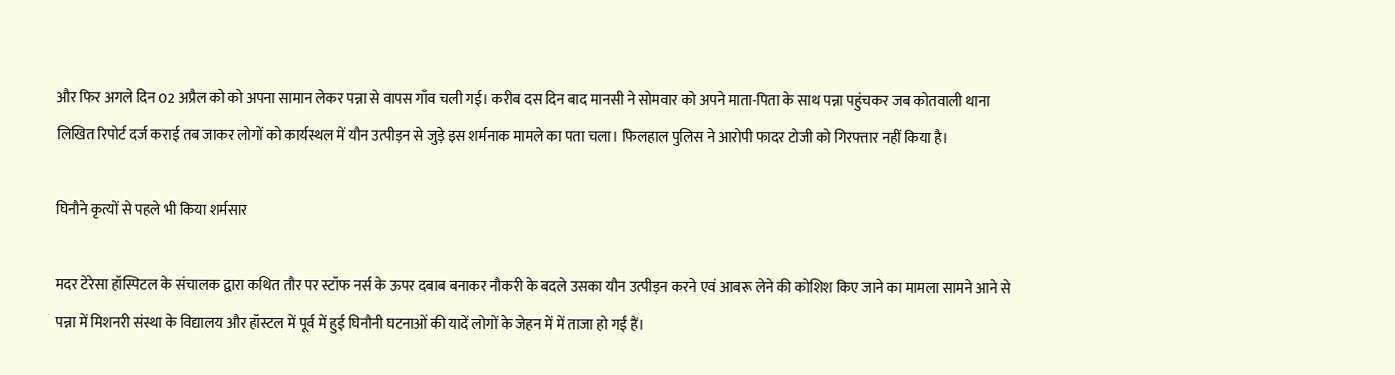और फिर अगले दिन 02 अप्रैल को को अपना सामान लेकर पन्ना से वापस गाँव चली गई। करीब दस दिन बाद मानसी ने सोमवार को अपने माता-पिता के साथ पन्ना पहुंचकर जब कोतवाली थाना लिखित रिपोर्ट दर्ज कराई तब जाकर लोगों को कार्यस्थल में यौन उत्पीड़न से जुड़े इस शर्मनाक मामले का पता चला। फिलहाल पुलिस ने आरोपी फादर टोजी को गिरफ्तार नहीं किया है।

घिनौने कृत्यों से पहले भी किया शर्मसार

मदर टेरेसा हॉस्पिटल के संचालक द्वारा कथित तौर पर स्टॉफ नर्स के ऊपर दबाब बनाकर नौकरी के बदले उसका यौन उत्पीड़न करने एवं आबरू लेने की कोशिश किए जाने का मामला सामने आने से पन्ना में मिशनरी संस्था के विद्यालय और हॉस्टल में पूर्व में हुई घिनौनी घटनाओं की यादें लोगों के जेहन में में ताजा हो गईं हैं।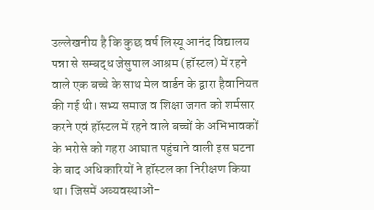उल्लेखनीय है कि कुछ वर्ष लिस्यू आनंद विद्यालय पन्ना से सम्बद्ध जेसुपाल आश्रम (हॉस्टल) में रहने वाले एक बच्चे के साथ मेल वार्डन के द्वारा हैवानियत की गई थी। सभ्य समाज व शिक्षा जगत को शर्मसार करने एवं हॉस्टल में रहने वाले बच्चों के अभिभावकों के भरोसे को गहरा आघात पहुंचाने वाली इस घटना के बाद अधिकारियों ने हॉस्टल का निरीक्षण किया था। जिसमें अव्यवस्थाओं-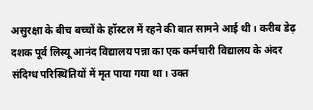असुरक्षा के बीच बच्चों के हॉस्टल में रहने की बात सामने आई थी। करीब डेढ़ दशक पूर्व लिस्यू आनंद विद्यालय पन्ना का एक कर्मचारी विद्यालय के अंदर संदिग्ध परिस्थितियों में मृत पाया गया था। उक्त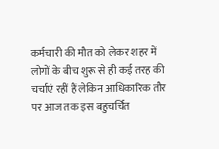कर्मचारी की मौत को लेकर शहर में लोगों के बीच शुरू से ही कई तरह की चर्चाएं रहीं हैं लेकिन आधिकारिक तौर पर आज तक इस बहुचर्चित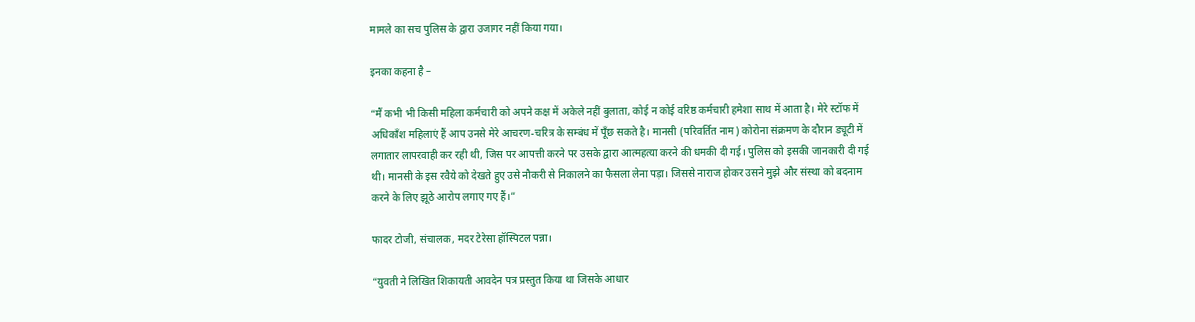मामले का सच पुलिस के द्वारा उजागर नहीं किया गया।

इनका कहना है –

“मैं कभी भी किसी महिला कर्मचारी को अपने कक्ष में अकेले नहीं बुलाता, कोई न कोई वरिष्ठ कर्मचारी हमेशा साथ में आता है। मेरे स्टॉफ में अधिकाँश महिलाएं हैं आप उनसे मेरे आचरण-चरित्र के सम्बंध में पूँछ सकते है। मानसी (परिवर्तित नाम) कोरोना संक्रमण के दौरान ड्यूटी में लगातार लापरवाही कर रही थी, जिस पर आपत्ती करने पर उसके द्वारा आत्महत्या करने की धमकी दी गई। पुलिस को इसकी जानकारी दी गई थी। मानसी के इस रवैये को देखते हुए उसे नौकरी से निकालने का फैसला लेना पड़ा। जिससे नाराज होकर उसने मुझे और संस्था को बदनाम करने के लिए झूठे आरोप लगाए गए हैं।”

फादर टोजी, संचालक, मदर टेरेसा हॉस्पिटल पन्ना।

“युवती ने लिखित शिकायती आवदेन पत्र प्रस्तुत किया था जिसके आधार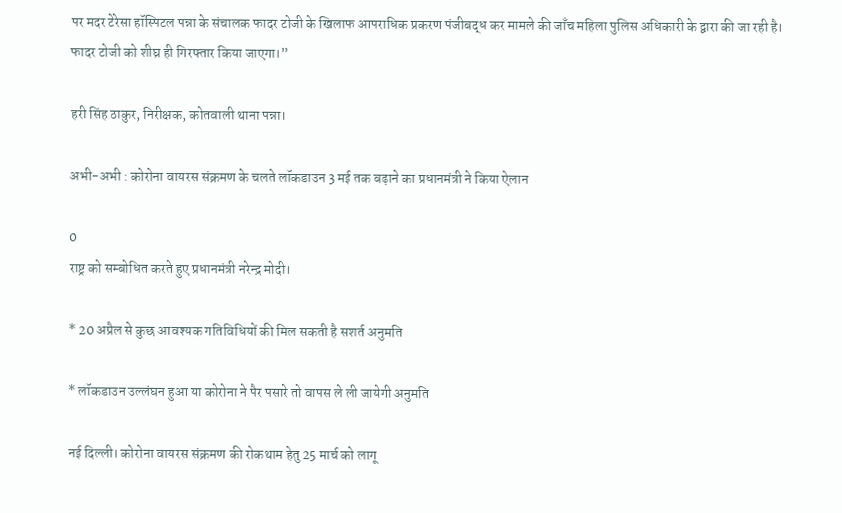पर मदर टेरेसा हॉस्पिटल पन्ना के संचालक फादर टोजी के खिलाफ आपराधिक प्रकरण पंजीबद्ध कर मामले की जाँच महिला पुलिस अधिकारी के द्वारा की जा रही है। फादर टोजी को शीघ्र ही गिरफ्तार किया जाएगा।”

हरी सिंह ठाकुर, निरीक्षक, कोतवाली थाना पन्ना।

अभी-अभी : कोरोना वायरस संक्रमण के चलते लॉकडाउन 3 मई तक बढ़ाने का प्रधानमंत्री ने किया ऐलान

0
राष्ट्र को सम्बोधित करते हुए प्रधानमंत्री नरेन्द्र मोदी।

* 20 अप्रैल से कुछ आवश्यक गतिविधियों की मिल सकती है सशर्त अनुमति

* लॉकडाउन उल्लंघन हुआ या कोरोना ने पैर पसारे तो वापस ले ली जायेगी अनुमति

नई दिल्ली। कोरोना वायरस संक्रमण की रोकथाम हेतु 25 मार्च को लागू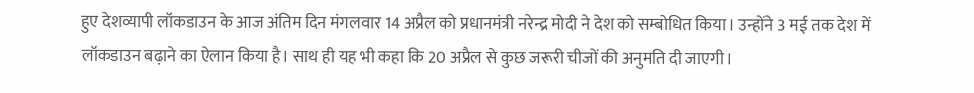हुए देशव्यापी लॉकडाउन के आज अंतिम दिन मंगलवार 14 अप्रैल को प्रधानमंत्री नरेन्द्र मोदी ने देश को सम्बोधित किया। उन्होंने 3 मई तक देश में लॉकडाउन बढ़ाने का ऐलान किया है। साथ ही यह भी कहा कि 20 अप्रैल से कुछ जरूरी चीजों की अनुमति दी जाएगी।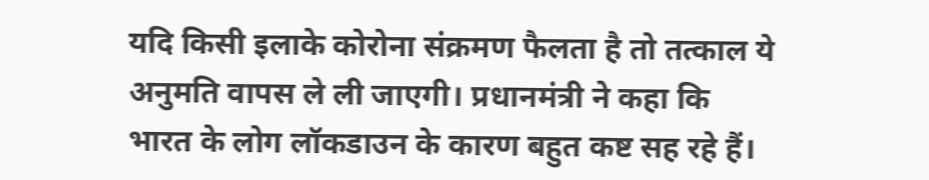यदि किसी इलाके कोरोना संक्रमण फैलता है तो तत्काल ये अनुमति वापस ले ली जाएगी। प्रधानमंत्री ने कहा कि भारत के लोग लॉकडाउन के कारण बहुत कष्ट सह रहे हैं।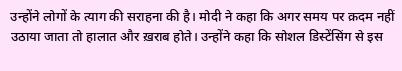उन्होंने लोगों के त्याग की सराहना की है। मोदी ने कहा कि अगर समय पर क़दम नहीं उठाया जाता तो हालात और ख़राब होते। उन्होंने कहा कि सोशल डिस्टेंसिंग से इस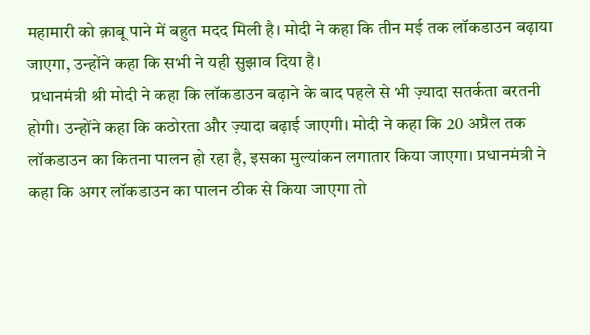महामारी को क़ाबू पाने में बहुत मदद मिली है। मोदी ने कहा कि तीन मई तक लॉकडाउन बढ़ाया जाएगा, उन्होंने कहा कि सभी ने यही सुझाव दिया है।
 प्रधानमंत्री श्री मोदी ने कहा कि लॉकडाउन बढ़ाने के बाद पहले से भी ज़्यादा सतर्कता बरतनी होगी। उन्होंने कहा कि कठोरता और ज़्यादा बढ़ाई जाएगी। मोदी ने कहा कि 20 अप्रैल तक लॉकडाउन का कितना पालन हो रहा है, इसका मुल्यांकन लगातार किया जाएगा। प्रधानमंत्री ने कहा कि अगर लॉकडाउन का पालन ठीक से किया जाएगा तो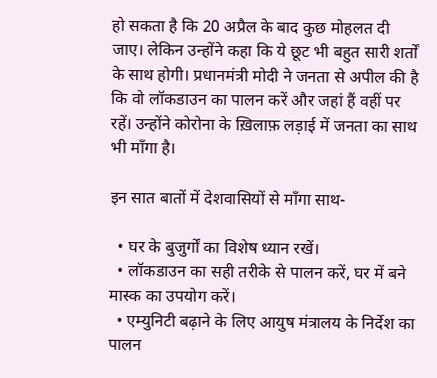हो सकता है कि 20 अप्रैल के बाद कुछ मोहलत दी जाए। लेकिन उन्होंने कहा कि ये छूट भी बहुत सारी शर्तों के साथ होगी। प्रधानमंत्री मोदी ने जनता से अपील की है कि वो लॉकडाउन का पालन करें और जहां हैं वहीं पर रहें। उन्होंने कोरोना के ख़िलाफ़ लड़ाई में जनता का साथ भी माँगा है।

इन सात बातों में देशवासियों से माँगा साथ-

  • घर के बुजुर्गों का विशेष ध्यान रखें।
  • लॉकडाउन का सही तरीके से पालन करें, घर में बने मास्क का उपयोग करें।
  • एम्युनिटी बढ़ाने के लिए आयुष मंत्रालय के निर्देश का पालन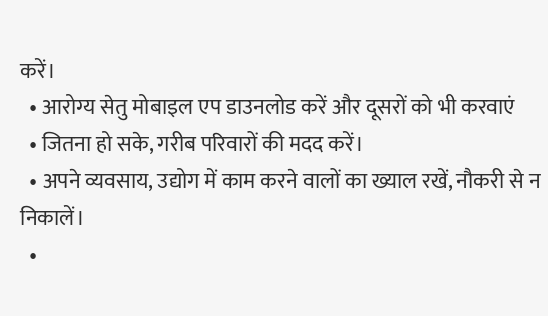करें।
  • आरोग्य सेतु मोबाइल एप डाउनलोड करें और दूसरों को भी करवाएं
  • जितना हो सके, गरीब परिवारों की मदद करें।
  • अपने व्यवसाय, उद्योग में काम करने वालों का ख्याल रखें, नौकरी से न निकालें।
  •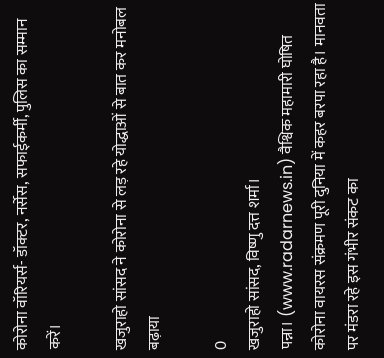कोरोना वॉरियर्स- डॉक्टर, नर्सेस, सफाईकर्मी, पुलिस का सम्मान करें।

खजुराहो सांसद ने कोरोना से लड़ रहे योद्धाओं से बात कर मनोबल बढ़ाया

0
खजुराहो सांसद, विष्णु दत्त शर्मा।
पन्ना। (www.radarnews.in) वैश्विक महामारी घोषित कोरोना वायरस संक्रमण पूरी दुनिया में कहर बरपा रहा है। मानवता पर मंडरा रहे इस गंभीर संकट का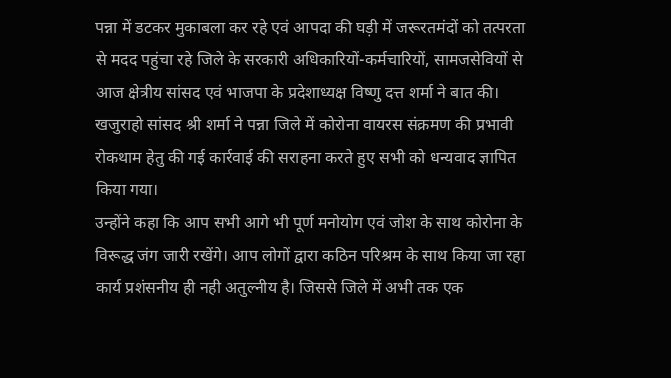पन्ना में डटकर मुकाबला कर रहे एवं आपदा की घड़ी में जरूरतमंदों को तत्परता से मदद पहुंचा रहे जिले के सरकारी अधिकारियों-कर्मचारियों, सामजसेवियों से आज क्षेत्रीय सांसद एवं भाजपा के प्रदेशाध्यक्ष विष्णु दत्त शर्मा ने बात की। खजुराहो सांसद श्री शर्मा ने पन्ना जिले में कोरोना वायरस संक्रमण की प्रभावी रोकथाम हेतु की गई कार्रवाई की सराहना करते हुए सभी को धन्यवाद ज्ञापित किया गया।
उन्होंने कहा कि आप सभी आगे भी पूर्ण मनोयोग एवं जोश के साथ कोरोना के विरूद्ध जंग जारी रखेंगे। आप लोगों द्वारा कठिन परिश्रम के साथ किया जा रहा कार्य प्रशंसनीय ही नही अतुल्नीय है। जिससे जिले में अभी तक एक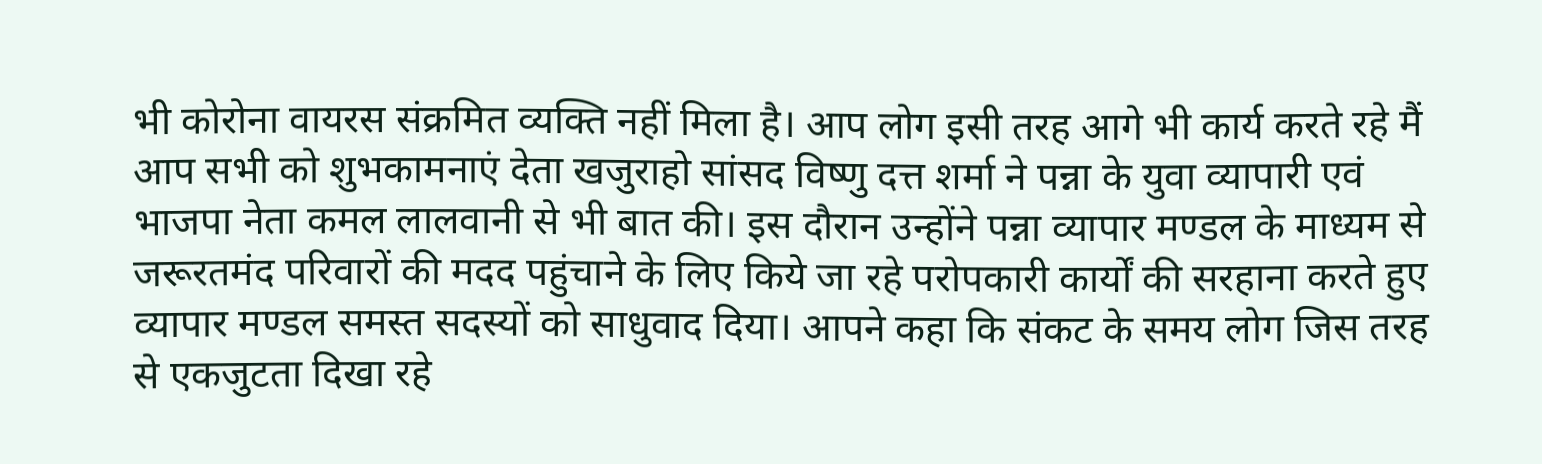भी कोरोना वायरस संक्रमित व्यक्ति नहीं मिला है। आप लोग इसी तरह आगे भी कार्य करते रहे मैं आप सभी को शुभकामनाएं देता खजुराहो सांसद विष्णु दत्त शर्मा ने पन्ना के युवा व्यापारी एवं भाजपा नेता कमल लालवानी से भी बात की। इस दौरान उन्होंने पन्ना व्यापार मण्डल के माध्यम से जरूरतमंद परिवारों की मदद पहुंचाने के लिए किये जा रहे परोपकारी कार्यों की सरहाना करते हुए व्यापार मण्डल समस्त सदस्यों को साधुवाद दिया। आपने कहा कि संकट के समय लोग जिस तरह से एकजुटता दिखा रहे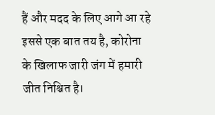हैं और मदद के लिए आगे आ रहे इससे एक बात तय है, कोरोना के खिलाफ जारी जंग में हमारी जीत निश्चित है।